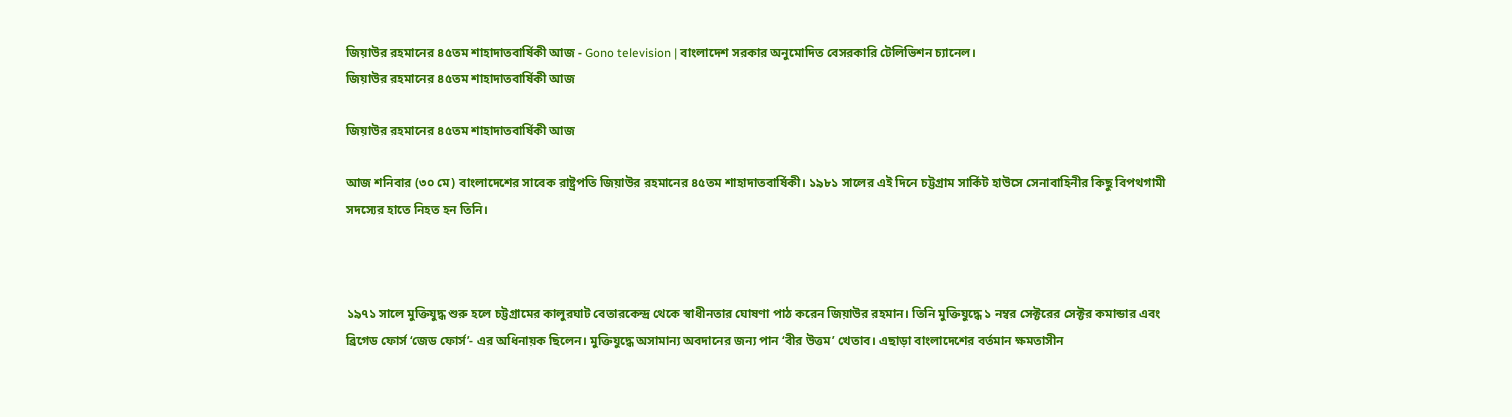জিয়াউর রহমানের ৪৫তম শাহাদাতবার্ষিকী আজ - Gono television | বাংলাদেশ সরকার অনুমোদিত বেসরকারি টেলিভিশন চ্যানেল।
জিয়াউর রহমানের ৪৫তম শাহাদাতবার্ষিকী আজ

জিয়াউর রহমানের ৪৫তম শাহাদাতবার্ষিকী আজ

আজ শনিবার (৩০ মে) বাংলাদেশের সাবেক রাষ্ট্রপতি জিয়াউর রহমানের ৪৫তম শাহাদাতবার্ষিকী। ১৯৮১ সালের এই দিনে চট্টগ্রাম সার্কিট হাউসে সেনাবাহিনীর কিছু বিপথগামী সদস্যের হাতে নিহত হন তিনি।



১৯৭১ সালে মুক্তিযুদ্ধ শুরু হলে চট্টগ্রামের কালুরঘাট বেতারকেন্দ্র থেকে স্বাধীনতার ঘোষণা পাঠ করেন জিয়াউর রহমান। তিনি মুক্তিযুদ্ধে ১ নম্বর সেক্টরের সেক্টর কমান্ডার এবং ব্রিগেড ফোর্স ‘জেড ফোর্স’- এর অধিনায়ক ছিলেন। মুক্তিযুদ্ধে অসামান্য অবদানের জন্য পান ‘বীর উত্তম’ খেতাব। এছাড়া বাংলাদেশের বর্তমান ক্ষমতাসীন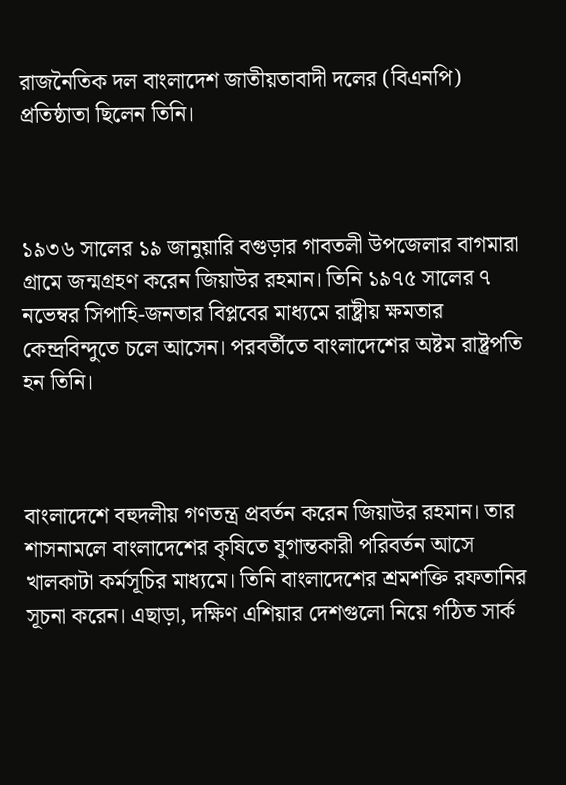রাজনৈতিক দল বাংলাদেশ জাতীয়তাবাদী দলের (বিএনপি) প্রতিষ্ঠাতা ছিলেন তিনি।



১৯৩৬ সালের ১৯ জানুয়ারি বগুড়ার গাবতলী উপজেলার বাগমারা গ্রামে জন্মগ্রহণ করেন জিয়াউর রহমান। তিনি ১৯৭৫ সালের ৭ নভেম্বর সিপাহি-জনতার বিপ্লবের মাধ্যমে রাষ্ট্রীয় ক্ষমতার কেন্দ্রবিন্দুতে চলে আসেন। পরবর্তীতে বাংলাদেশের অষ্টম রাষ্ট্রপতি হন তিনি।



বাংলাদেশে বহুদলীয় গণতন্ত্র প্রবর্তন করেন জিয়াউর রহমান। তার শাসনামলে বাংলাদেশের কৃষিতে যুগান্তকারী পরিবর্তন আসে খালকাটা কর্মসূচির মাধ্যমে। তিনি বাংলাদেশের শ্রমশক্তি রফতানির সূচনা করেন। এছাড়া, দক্ষিণ এশিয়ার দেশগুলো নিয়ে গঠিত সার্ক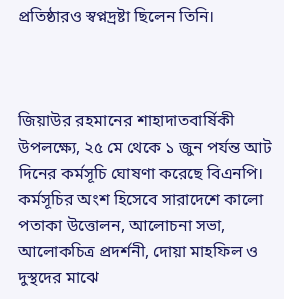প্রতিষ্ঠারও স্বপ্নদ্রষ্টা ছিলেন তিনি।



জিয়াউর রহমানের শাহাদাতবার্ষিকী উপলক্ষ্যে, ২৫ মে থেকে ১ জুন পর্যন্ত আট দিনের কর্মসূচি ঘোষণা করেছে বিএনপি। কর্মসূচির অংশ হিসেবে সারাদেশে কালো পতাকা উত্তোলন, আলোচনা সভা, আলোকচিত্র প্রদর্শনী, দোয়া মাহফিল ও দুস্থদের মাঝে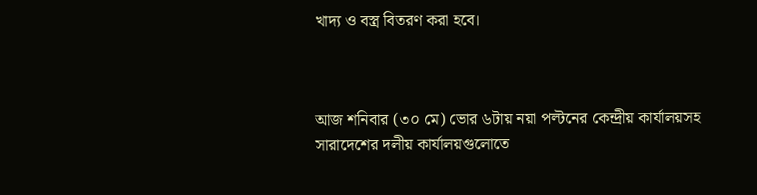খাদ্য ও বস্ত্র বিতরণ করা হবে।



আজ শনিবার (৩০ মে) ভোর ৬টায় নয়া পল্টনের কেন্দ্রীয় কার্যালয়সহ সারাদেশের দলীয় কার্যালয়গুলোতে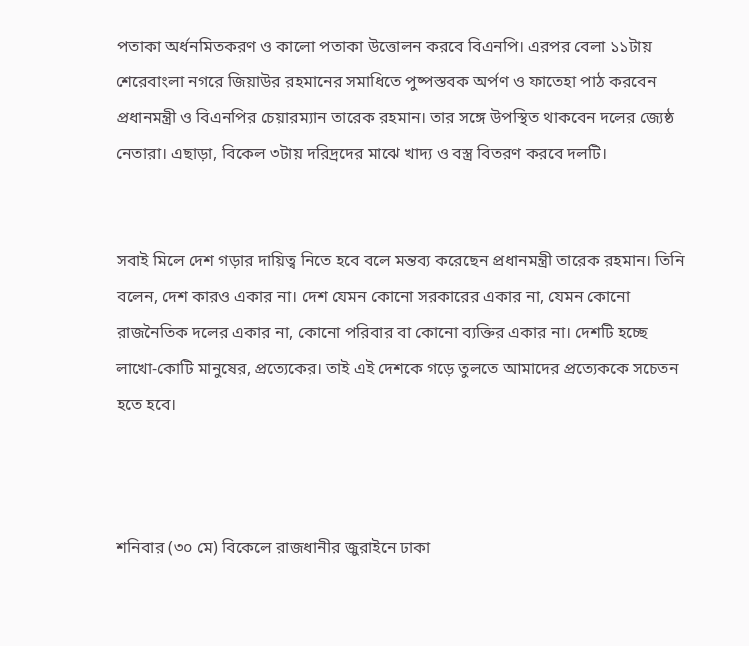পতাকা অর্ধনমিতকরণ ও কালো পতাকা উত্তোলন করবে বিএনপি। এরপর বেলা ১১টায় শেরেবাংলা নগরে জিয়াউর রহমানের সমাধিতে পুষ্পস্তবক অর্পণ ও ফাতেহা পাঠ করবেন প্রধানমন্ত্রী ও বিএনপির চেয়ারম্যান তারেক রহমান। তার সঙ্গে উপস্থিত থাকবেন দলের জ্যেষ্ঠ নেতারা। এছাড়া, বিকেল ৩টায় দরিদ্রদের মাঝে খাদ্য ও বস্ত্র বিতরণ করবে দলটি।


সবাই মিলে দেশ গড়ার দায়িত্ব নিতে হবে বলে মন্তব্য করেছেন প্রধানমন্ত্রী তারেক রহমান। তিনি বলেন, দেশ কারও একার না। দেশ যেমন কোনো সরকারের একার না, যেমন কোনো রাজনৈতিক দলের একার না, কোনো পরিবার বা কোনো ব্যক্তির একার না। দেশটি হচ্ছে লাখো-কোটি মানুষের, প্রত্যেকের। তাই এই দেশকে গড়ে তুলতে আমাদের প্রত্যেককে সচেতন হতে হবে।



শনিবার (৩০ মে) বিকেলে রাজধানীর জুরাইনে ঢাকা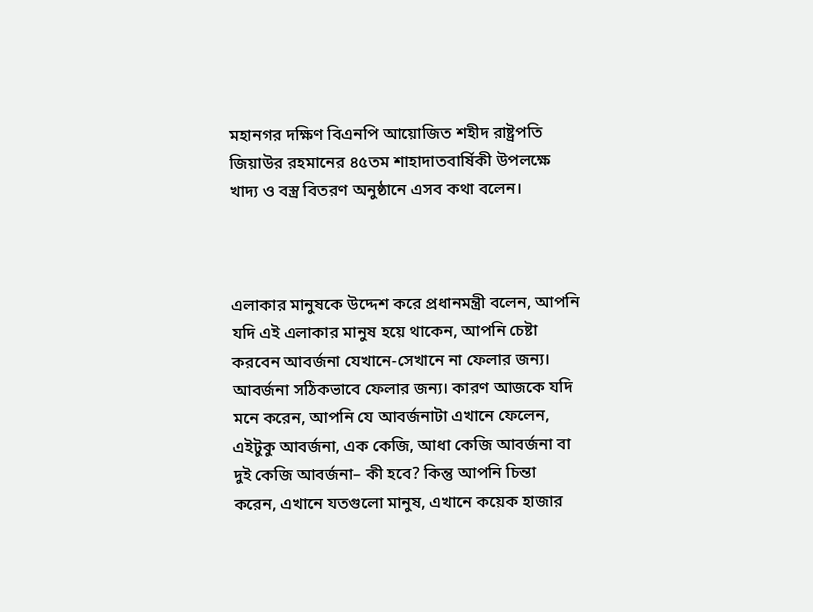মহানগর দক্ষিণ বিএনপি আয়োজিত শহীদ রাষ্ট্রপতি জিয়াউর রহমানের ৪৫তম শাহাদাতবার্ষিকী উপলক্ষে খাদ্য ও বস্ত্র বিতরণ অনুষ্ঠানে এসব কথা বলেন।



এলাকার মানুষকে উদ্দেশ করে প্রধানমন্ত্রী বলেন, আপনি যদি এই এলাকার মানুষ হয়ে থাকেন, আপনি চেষ্টা করবেন আবর্জনা যেখানে-সেখানে না ফেলার জন্য। আবর্জনা সঠিকভাবে ফেলার জন্য। কারণ আজকে যদি মনে করেন, আপনি যে আবর্জনাটা এখানে ফেলেন, এইটুকু আবর্জনা, এক কেজি, আধা কেজি আবর্জনা বা দুই কেজি আবর্জনা– কী হবে? কিন্তু আপনি চিন্তা করেন, এখানে যতগুলো মানুষ, এখানে কয়েক হাজার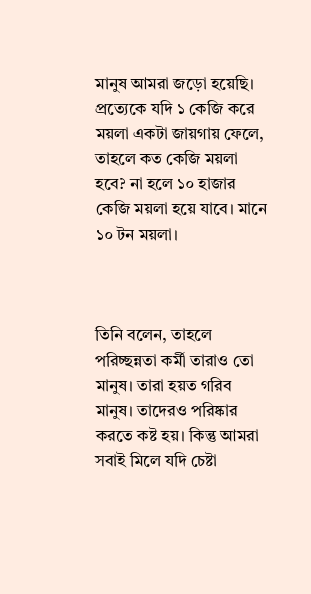মানুষ আমরা জড়ো হয়েছি। প্রত্যেকে যদি ১ কেজি করে ময়লা একটা জায়গায় ফেলে, তাহলে কত কেজি ময়লা হবে? না হলে ১০ হাজার কেজি ময়লা হয়ে যাবে। মানে ১০ টন ময়লা।



তিনি বলেন, তাহলে পরিচ্ছন্নতা কর্মী তারাও তো মানুষ। তারা হয়ত গরিব মানুষ। তাদেরও পরিষ্কার করতে কষ্ট হয়। কিন্তু আমরা সবাই মিলে যদি চেষ্টা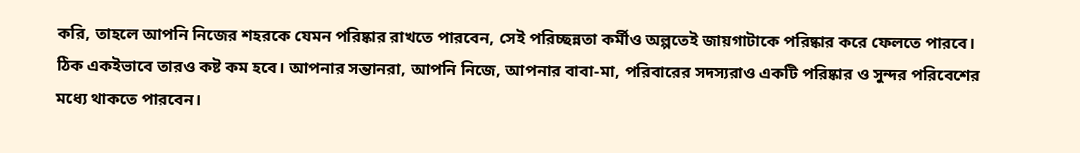করি, তাহলে আপনি নিজের শহরকে যেমন পরিষ্কার রাখতে পারবেন, সেই পরিচ্ছন্নতা কর্মীও অল্পতেই জায়গাটাকে পরিষ্কার করে ফেলতে পারবে। ঠিক একইভাবে তারও কষ্ট কম হবে। আপনার সন্তানরা, আপনি নিজে, আপনার বাবা-মা, পরিবারের সদস্যরাও একটি পরিষ্কার ও সুন্দর পরিবেশের মধ্যে থাকতে পারবেন।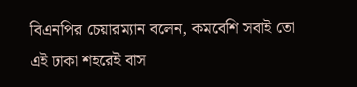বিএনপির চেয়ারম্যান বলেন, কমবেশি সবাই তো এই ঢাকা শহরেই বাস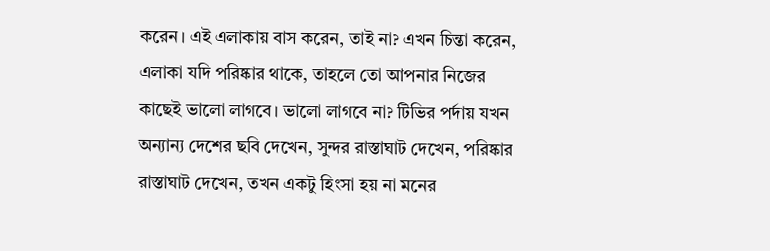করেন। এই এলাকায় বাস করেন, তাই না? এখন চিন্তা করেন, এলাকা যদি পরিষ্কার থাকে, তাহলে তো আপনার নিজের কাছেই ভালো লাগবে। ভালো লাগবে না? টিভির পর্দায় যখন অন্যান্য দেশের ছবি দেখেন, সুন্দর রাস্তাঘাট দেখেন, পরিষ্কার রাস্তাঘাট দেখেন, তখন একটু হিংসা হয় না মনের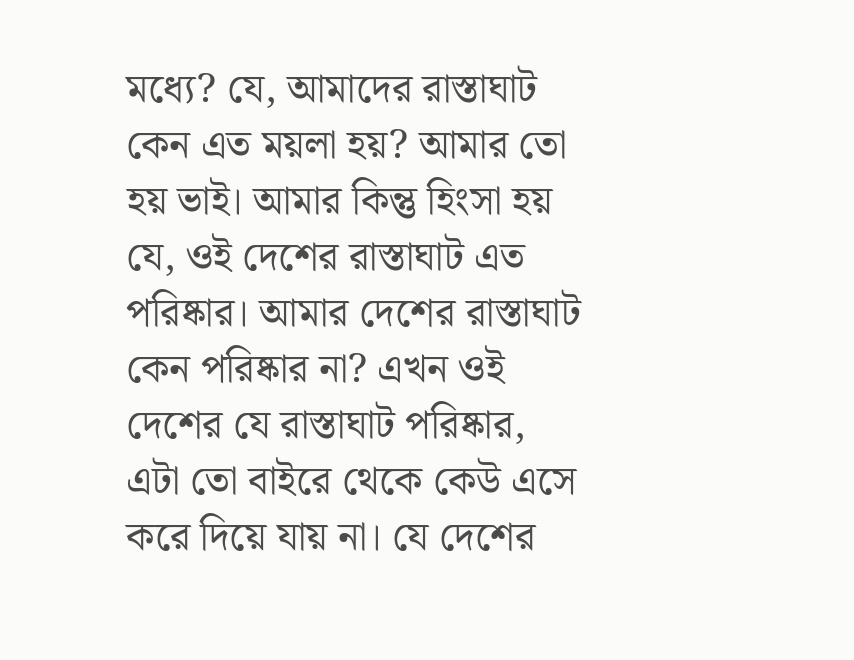মধ্যে? যে, আমাদের রাস্তাঘাট কেন এত ময়লা হয়? আমার তো হয় ভাই। আমার কিন্তু হিংসা হয় যে, ওই দেশের রাস্তাঘাট এত পরিষ্কার। আমার দেশের রাস্তাঘাট কেন পরিষ্কার না? এখন ওই দেশের যে রাস্তাঘাট পরিষ্কার, এটা তো বাইরে থেকে কেউ এসে করে দিয়ে যায় না। যে দেশের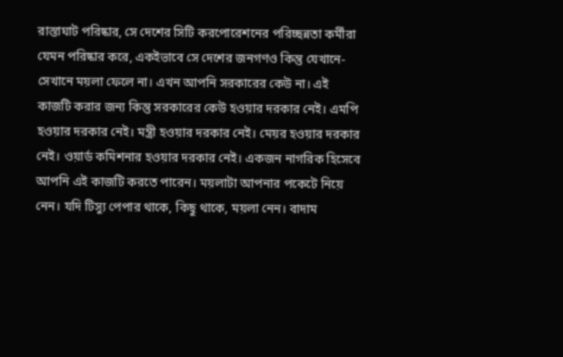রাস্তাঘাট পরিষ্কার, সে দেশের সিটি করপোরেশনের পরিচ্ছন্নতা কর্মীরা যেমন পরিষ্কার করে, একইভাবে সে দেশের জনগণও কিন্তু যেখানে-সেখানে ময়লা ফেলে না। এখন আপনি সরকারের কেউ না। এই কাজটি করার জন্য কিন্তু সরকারের কেউ হওয়ার দরকার নেই। এমপি হওয়ার দরকার নেই। মন্ত্রী হওয়ার দরকার নেই। মেয়র হওয়ার দরকার নেই। ওয়ার্ড কমিশনার হওয়ার দরকার নেই। একজন নাগরিক হিসেবে আপনি এই কাজটি করতে পারেন। ময়লাটা আপনার পকেটে নিয়ে নেন। যদি টিস্যু পেপার থাকে, কিছু থাকে, ময়লা নেন। বাদাম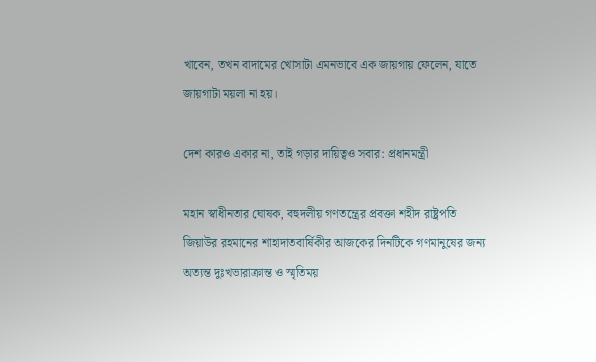খাবেন, তখন বাদামের খোসাটা এমনভাবে এক জায়গায় ফেলেন, যাতে জায়গাটা ময়লা না হয়।

দেশ কারও একার না, তাই গড়ার দায়িত্বও সবার: প্রধানমন্ত্রী

মহান স্বাধীনতার ঘোষক, বহুদলীয় গণতন্ত্রের প্রবক্তা শহীদ রাষ্ট্রপতি জিয়াউর রহমানের শাহাদাতবার্ষিকীর আজকের দিনটিকে গণমানুষের জন্য অত্যন্ত দুঃখভারাক্রান্ত ও স্মৃতিময়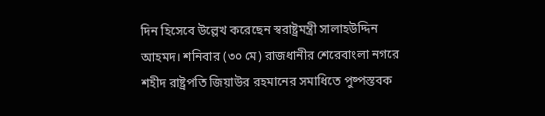দিন হিসেবে উল্লেখ করেছেন স্বরাষ্ট্রমন্ত্রী সালাহউদ্দিন আহমদ। শনিবার (৩০ মে) রাজধানীর শেরেবাংলা নগরে শহীদ রাষ্ট্রপতি জিয়াউর রহমানের সমাধিতে পুষ্পস্তবক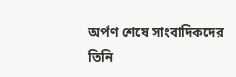অর্পণ শেষে সাংবাদিকদের তিনি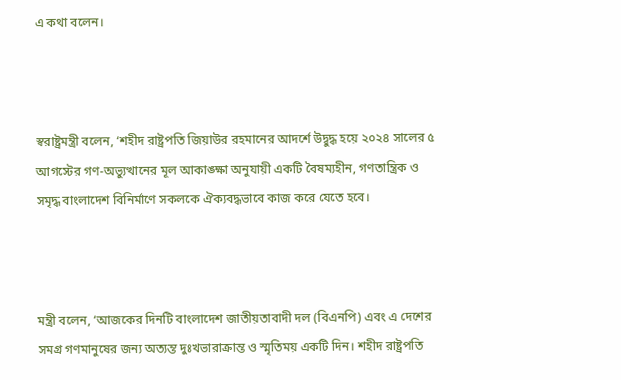এ কথা বলেন।



স্বরাষ্ট্রমন্ত্রী বলেন, ‘শহীদ রাষ্ট্রপতি জিয়াউর রহমানের আদর্শে উদ্বুদ্ধ হয়ে ২০২৪ সালের ৫ আগস্টের গণ-অভ্যুত্থানের মূল আকাঙ্ক্ষা অনুযায়ী একটি বৈষম্যহীন, গণতান্ত্রিক ও সমৃদ্ধ বাংলাদেশ বিনির্মাণে সকলকে ঐক্যবদ্ধভাবে কাজ করে যেতে হবে।



মন্ত্রী বলেন, ‘আজকের দিনটি বাংলাদেশ জাতীয়তাবাদী দল (বিএনপি) এবং এ দেশের সমগ্র গণমানুষের জন্য অত্যন্ত দুঃখভারাক্রান্ত ও স্মৃতিময় একটি দিন। শহীদ রাষ্ট্রপতি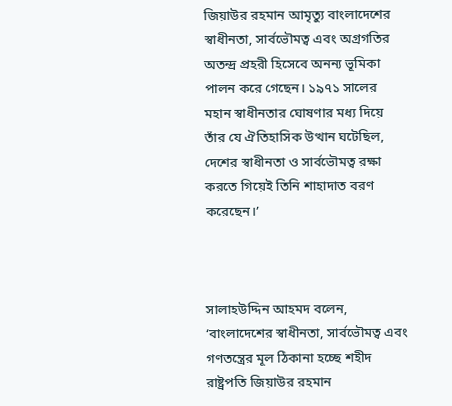জিয়াউর রহমান আমৃত্যু বাংলাদেশের স্বাধীনতা, সার্বভৌমত্ব এবং অগ্রগতির অতন্দ্র প্রহরী হিসেবে অনন্য ভূমিকা পালন করে গেছেন। ১৯৭১ সালের মহান স্বাধীনতার ঘোষণার মধ্য দিয়ে তাঁর যে ঐতিহাসিক উত্থান ঘটেছিল, দেশের স্বাধীনতা ও সার্বভৌমত্ব রক্ষা করতে গিয়েই তিনি শাহাদাত বরণ করেছেন।’



সালাহউদ্দিন আহমদ বলেন, ‘বাংলাদেশের স্বাধীনতা, সার্বভৌমত্ব এবং গণতন্ত্রের মূল ঠিকানা হচ্ছে শহীদ রাষ্ট্রপতি জিয়াউর রহমান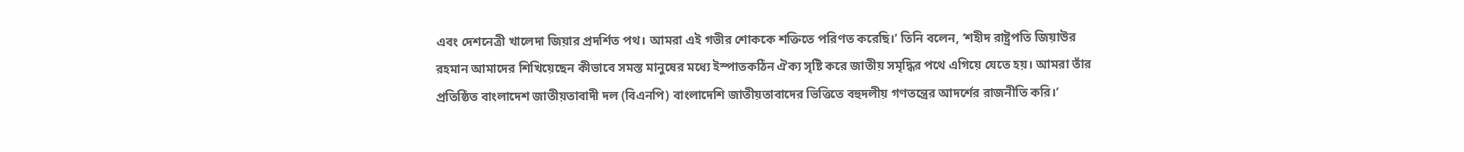এবং দেশনেত্রী খালেদা জিয়ার প্রদর্শিত পথ। আমরা এই গভীর শোককে শক্তিতে পরিণত করেছি।’ তিনি বলেন, ‘শহীদ রাষ্ট্রপতি জিয়াউর রহমান আমাদের শিখিয়েছেন কীভাবে সমস্ত মানুষের মধ্যে ইস্পাতকঠিন ঐক্য সৃষ্টি করে জাতীয় সমৃদ্ধির পথে এগিয়ে যেতে হয়। আমরা তাঁর প্রতিষ্ঠিত বাংলাদেশ জাতীয়তাবাদী দল (বিএনপি) বাংলাদেশি জাতীয়তাবাদের ভিত্তিতে বহুদলীয় গণতন্ত্রের আদর্শের রাজনীতি করি।’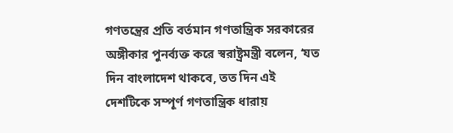গণতন্ত্রের প্রতি বর্তমান গণতান্ত্রিক সরকারের অঙ্গীকার পুনর্ব্যক্ত করে স্বরাষ্ট্রমন্ত্রী বলেন, ‘যত দিন বাংলাদেশ থাকবে, তত দিন এই দেশটিকে সম্পূর্ণ গণতান্ত্রিক ধারায়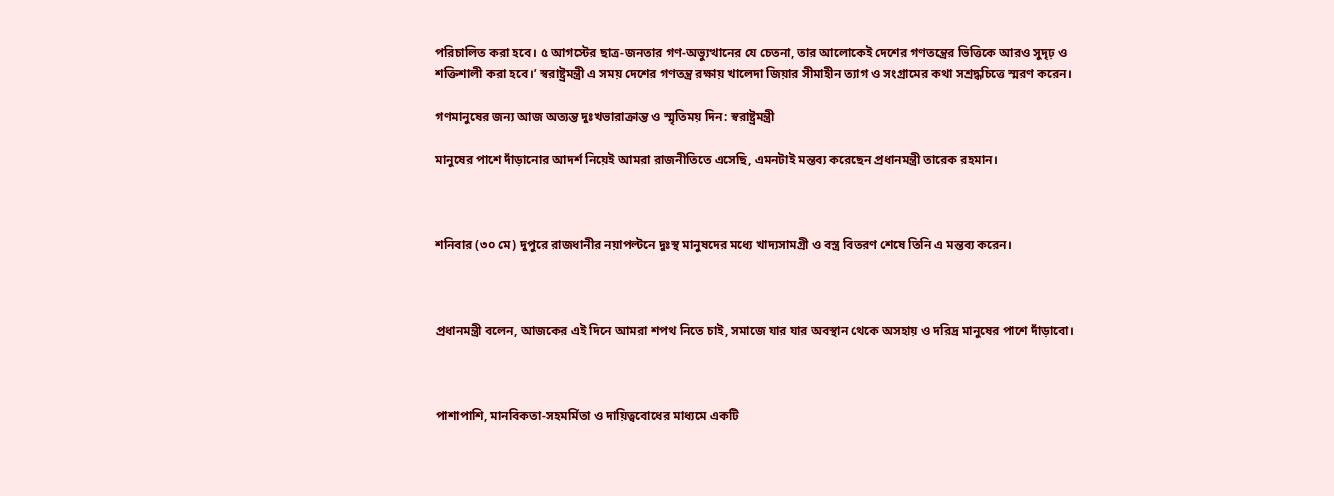পরিচালিত করা হবে। ৫ আগস্টের ছাত্র-জনতার গণ-অভ্যুত্থানের যে চেতনা, তার আলোকেই দেশের গণতন্ত্রের ভিত্তিকে আরও সুদৃঢ় ও শক্তিশালী করা হবে।’ স্বরাষ্ট্রমন্ত্রী এ সময় দেশের গণতন্ত্র রক্ষায় খালেদা জিয়ার সীমাহীন ত্যাগ ও সংগ্রামের কথা সশ্রদ্ধচিত্তে স্মরণ করেন।

গণমানুষের জন্য আজ অত্যন্ত দুঃখভারাক্রান্ত ও স্মৃতিময় দিন: স্বরাষ্ট্রমন্ত্রী

মানুষের পাশে দাঁড়ানোর আদর্শ নিয়েই আমরা রাজনীতিতে এসেছি, এমনটাই মন্তব্য করেছেন প্রধানমন্ত্রী তারেক রহমান।



শনিবার (৩০ মে) দুপুরে রাজধানীর নয়াপল্টনে দুঃস্থ মানুষদের মধ্যে খাদ্যসামগ্রী ও বস্ত্র বিতরণ শেষে তিনি এ মন্তব্য করেন।



প্রধানমন্ত্রী বলেন, আজকের এই দিনে আমরা শপথ নিতে চাই, সমাজে যার যার অবস্থান থেকে অসহায় ও দরিদ্র মানুষের পাশে দাঁড়াবো।



পাশাপাশি, মানবিকতা-সহমর্মিতা ও দায়িত্ববোধের মাধ্যমে একটি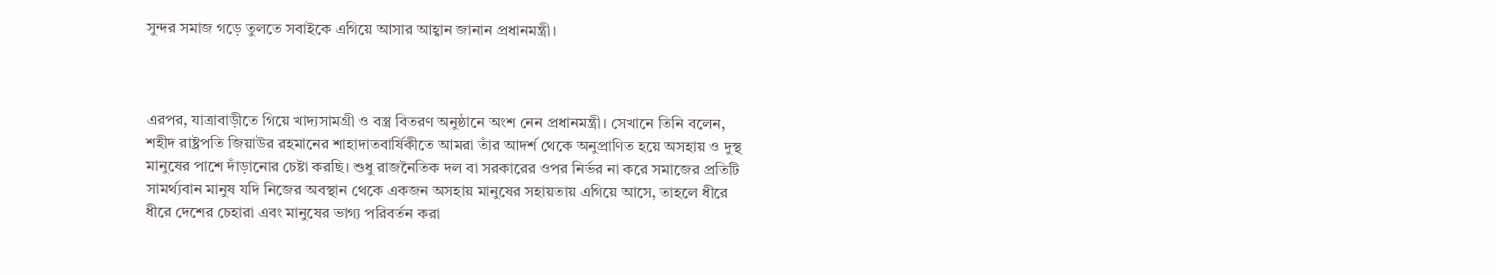সুন্দর সমাজ গড়ে তুলতে সবাইকে এগিয়ে আসার আহ্বান জানান প্রধানমন্ত্রী।



এরপর, যাত্রাবাড়ীতে গিয়ে খাদ্যসামগ্রী ও বস্ত্র বিতরণ অনুষ্ঠানে অংশ নেন প্রধানমন্ত্রী। সেখানে তিনি বলেন, শহীদ রাষ্ট্রপতি জিয়াউর রহমানের শাহাদাতবার্ষিকীতে আমরা তাঁর আদর্শ থেকে অনুপ্রাণিত হয়ে অসহায় ও দুস্থ মানুষের পাশে দাঁড়ানোর চেষ্টা করছি। শুধু রাজনৈতিক দল বা সরকারের ওপর নির্ভর না করে সমাজের প্রতিটি সামর্থ্যবান মানুষ যদি নিজের অবস্থান থেকে একজন অসহায় মানুষের সহায়তায় এগিয়ে আসে, তাহলে ধীরে ধীরে দেশের চেহারা এবং মানুষের ভাগ্য পরিবর্তন করা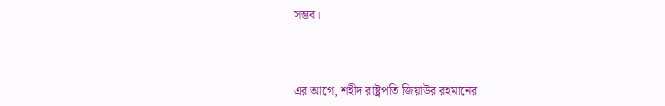সম্ভব।



এর আগে, শহীদ রাষ্ট্রপতি জিয়াউর রহমানের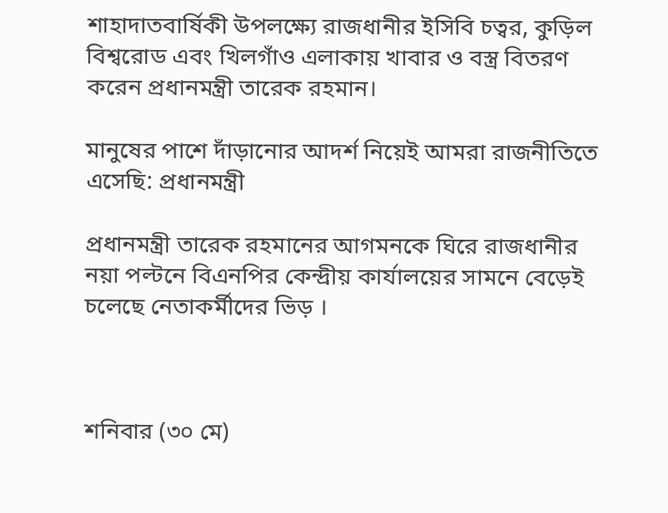শাহাদাতবার্ষিকী উপলক্ষ্যে রাজধানীর ইসিবি চত্বর, কুড়িল বিশ্বরোড এবং খিলগাঁও এলাকায় খাবার ও বস্ত্র বিতরণ করেন প্রধানমন্ত্রী তারেক রহমান।

মানুষের পাশে দাঁড়ানোর আদর্শ নিয়েই আমরা রাজনীতিতে এসেছি: প্রধানমন্ত্রী

প্রধানমন্ত্রী তারেক রহমানের আগমনকে ঘিরে রাজধানীর নয়া পল্টনে বিএনপির কেন্দ্রীয় কার্যালয়ের সামনে বেড়েই চলেছে নেতাকর্মীদের ভিড় ।



শনিবার (৩০ মে)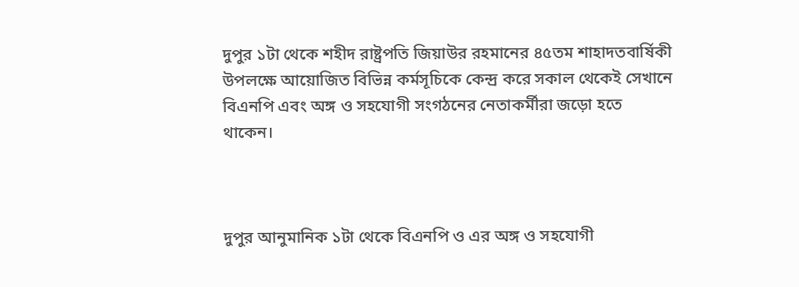দুপুর ১টা থেকে শহীদ রাষ্ট্রপতি জিয়াউর রহমানের ৪৫তম শাহাদতবার্ষিকী উপলক্ষে আয়োজিত বিভিন্ন কর্মসূচিকে কেন্দ্র করে সকাল থেকেই সেখানে বিএনপি এবং অঙ্গ ও সহযোগী সংগঠনের নেতাকর্মীরা জড়ো হতে থাকেন।



দুপুর আনুমানিক ১টা থেকে বিএনপি ও এর অঙ্গ ও সহযোগী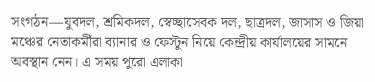সংগঠন—যুবদল, শ্রমিকদল, স্বেচ্ছাসেবক দল, ছাত্রদল, জাসাস ও জিয়া মঞ্চের নেতাকর্মীরা ব্যানার ও ফেস্টুন নিয়ে কেন্দ্রীয় কার্যালয়ের সামনে অবস্থান নেন। এ সময় পুরো এলাকা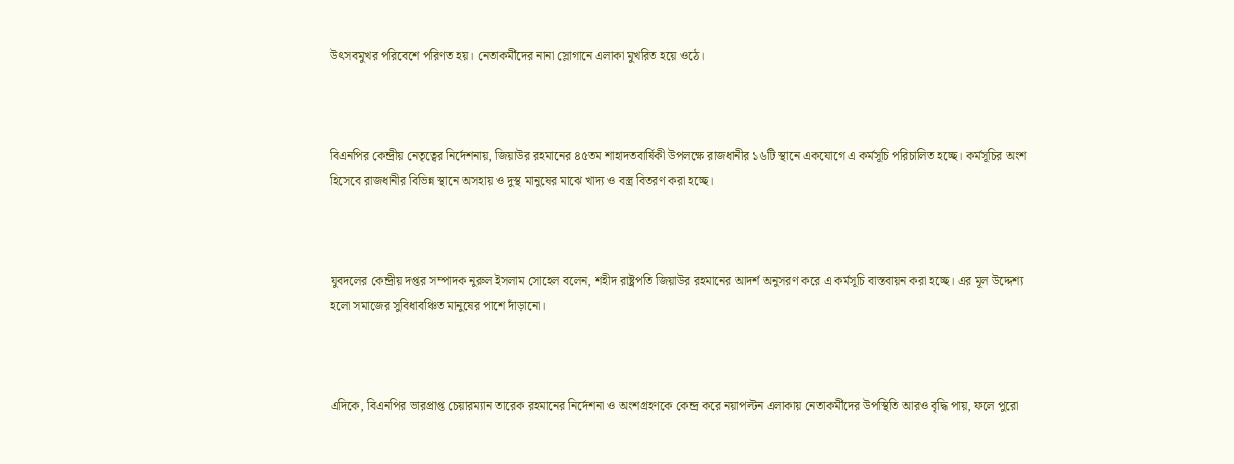উৎসবমুখর পরিবেশে পরিণত হয়। নেতাকর্মীদের নানা স্লোগানে এলাকা মুখরিত হয়ে ওঠে।



বিএনপির কেন্দ্রীয় নেতৃত্বের নির্দেশনায়, জিয়াউর রহমানের ৪৫তম শাহাদতবার্ষিকী উপলক্ষে রাজধানীর ১৬টি স্থানে একযোগে এ কর্মসূচি পরিচালিত হচ্ছে। কর্মসূচির অংশ হিসেবে রাজধানীর বিভিন্ন স্থানে অসহায় ও দুস্থ মানুষের মাঝে খাদ্য ও বস্ত্র বিতরণ করা হচ্ছে।



যুবদলের কেন্দ্রীয় দপ্তর সম্পাদক নুরুল ইসলাম সোহেল বলেন, শহীদ রাষ্ট্রপতি জিয়াউর রহমানের আদর্শ অনুসরণ করে এ কর্মসূচি বাস্তবায়ন করা হচ্ছে। এর মূল উদ্দেশ্য হলো সমাজের সুবিধাবঞ্চিত মানুষের পাশে দাঁড়ানো।



এদিকে, বিএনপির ভারপ্রাপ্ত চেয়ারম্যান তারেক রহমানের নির্দেশনা ও অংশগ্রহণকে কেন্দ্র করে নয়াপল্টন এলাকায় নেতাকর্মীদের উপস্থিতি আরও বৃদ্ধি পায়, ফলে পুরো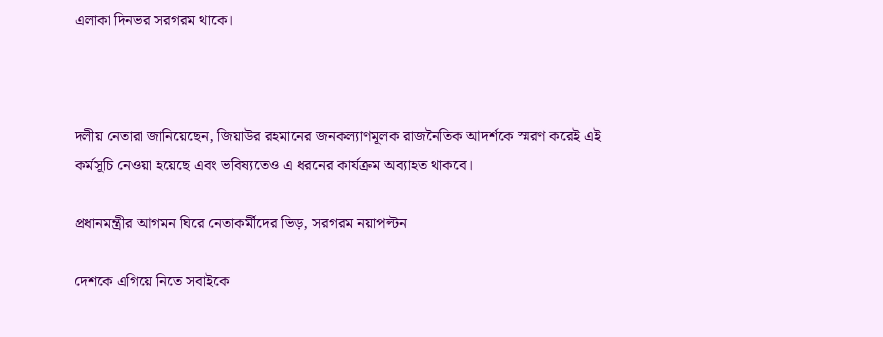এলাকা দিনভর সরগরম থাকে।



দলীয় নেতারা জানিয়েছেন, জিয়াউর রহমানের জনকল্যাণমূলক রাজনৈতিক আদর্শকে স্মরণ করেই এই কর্মসূচি নেওয়া হয়েছে এবং ভবিষ্যতেও এ ধরনের কার্যক্রম অব্যাহত থাকবে।

প্রধানমন্ত্রীর আগমন ঘিরে নেতাকর্মীদের ভিড়, সরগরম নয়াপল্টন

দেশকে এগিয়ে নিতে সবাইকে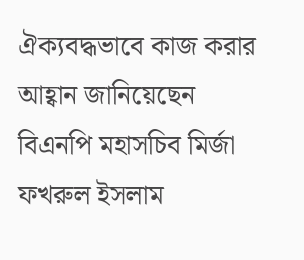ঐক্যবদ্ধভাবে কাজ করার আহ্বান জানিয়েছেন বিএনপি মহাসচিব মির্জা ফখরুল ইসলাম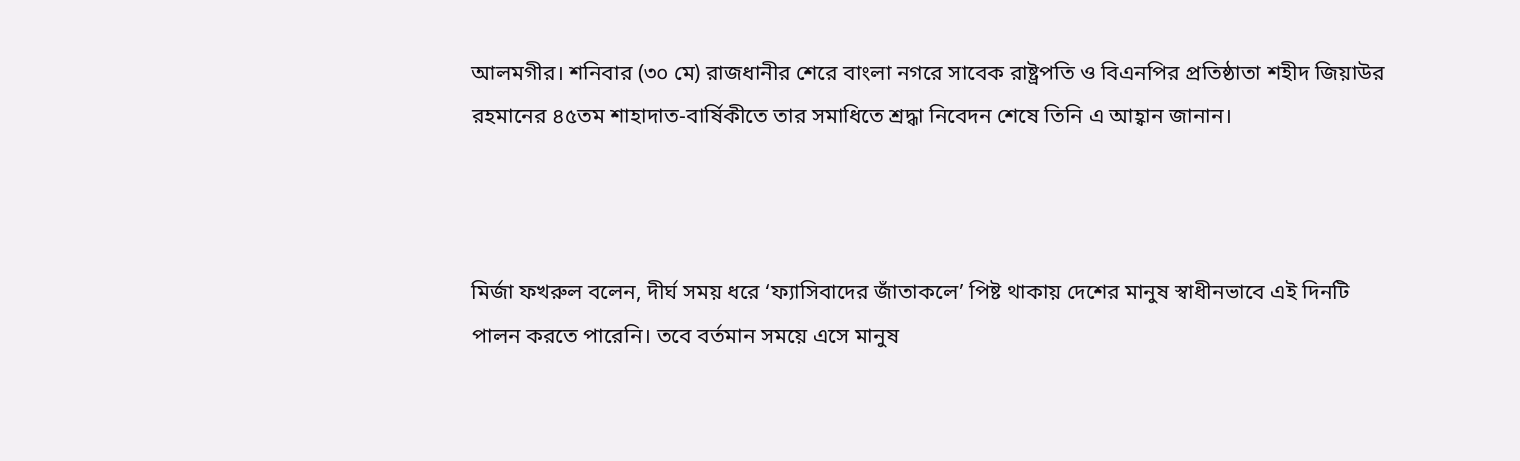আলমগীর। শনিবার (৩০ মে) রাজধানীর শেরে বাংলা নগরে সাবেক রাষ্ট্রপতি ও বিএনপির প্রতিষ্ঠাতা শহীদ জিয়াউর রহমানের ৪৫তম শাহাদাত-বার্ষিকীতে তার সমাধিতে শ্রদ্ধা নিবেদন শেষে তিনি এ আহ্বান জানান।



মির্জা ফখরুল বলেন, দীর্ঘ সময় ধরে ‘ফ্যাসিবাদের জাঁতাকলে’ পিষ্ট থাকায় দেশের মানুষ স্বাধীনভাবে এই দিনটি পালন করতে পারেনি। তবে বর্তমান সময়ে এসে মানুষ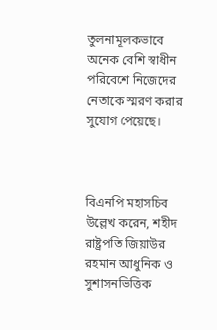তুলনামূলকভাবে অনেক বেশি স্বাধীন পরিবেশে নিজেদের নেতাকে স্মরণ করার সুযোগ পেয়েছে।



বিএনপি মহাসচিব উল্লেখ করেন, শহীদ রাষ্ট্রপতি জিয়াউর রহমান আধুনিক ও সুশাসনভিত্তিক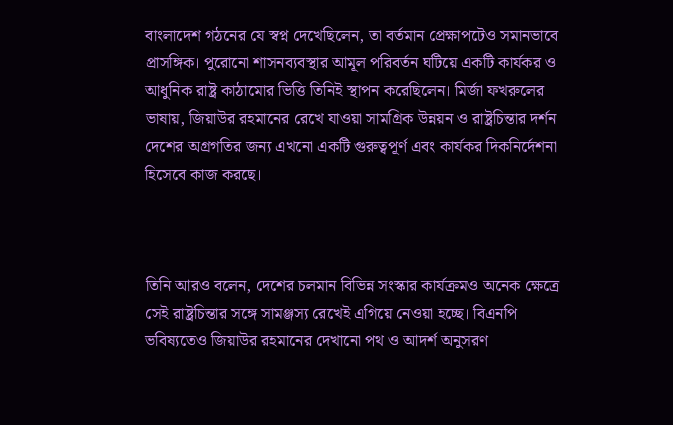বাংলাদেশ গঠনের যে স্বপ্ন দেখেছিলেন, তা বর্তমান প্রেক্ষাপটেও সমানভাবে প্রাসঙ্গিক। পুরোনো শাসনব্যবস্থার আমূল পরিবর্তন ঘটিয়ে একটি কার্যকর ও আধুনিক রাষ্ট্র কাঠামোর ভিত্তি তিনিই স্থাপন করেছিলেন। মির্জা ফখরুলের ভাষায়, জিয়াউর রহমানের রেখে যাওয়া সামগ্রিক উন্নয়ন ও রাষ্ট্রচিন্তার দর্শন দেশের অগ্রগতির জন্য এখনো একটি গুরুত্বপূর্ণ এবং কার্যকর দিকনির্দেশনা হিসেবে কাজ করছে।



তিনি আরও বলেন, দেশের চলমান বিভিন্ন সংস্কার কার্যক্রমও অনেক ক্ষেত্রে সেই রাষ্ট্রচিন্তার সঙ্গে সামঞ্জস্য রেখেই এগিয়ে নেওয়া হচ্ছে। বিএনপি ভবিষ্যতেও জিয়াউর রহমানের দেখানো পথ ও আদর্শ অনুসরণ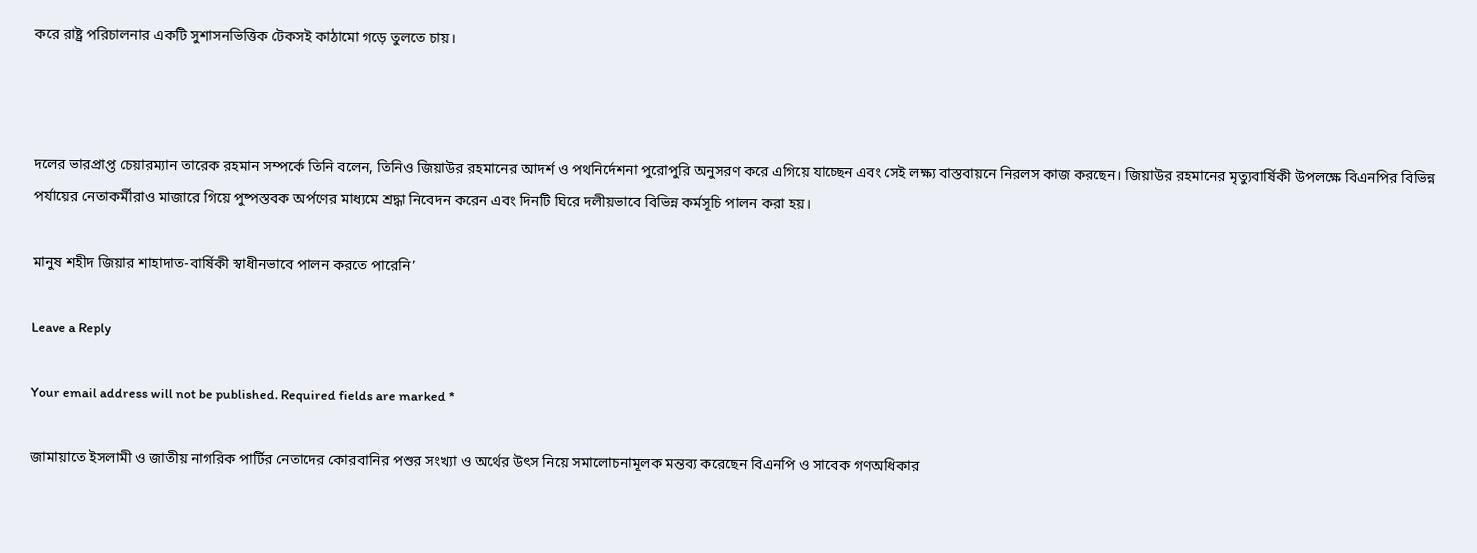করে রাষ্ট্র পরিচালনার একটি সুশাসনভিত্তিক টেকসই কাঠামো গড়ে তুলতে চায়।



দলের ভারপ্রাপ্ত চেয়ারম্যান তারেক রহমান সম্পর্কে তিনি বলেন, তিনিও জিয়াউর রহমানের আদর্শ ও পথনির্দেশনা পুরোপুরি অনুসরণ করে এগিয়ে যাচ্ছেন এবং সেই লক্ষ্য বাস্তবায়নে নিরলস কাজ করছেন। জিয়াউর রহমানের মৃত্যুবার্ষিকী উপলক্ষে বিএনপির বিভিন্ন পর্যায়ের নেতাকর্মীরাও মাজারে গিয়ে পুষ্পস্তবক অর্পণের মাধ্যমে শ্রদ্ধা নিবেদন করেন এবং দিনটি ঘিরে দলীয়ভাবে বিভিন্ন কর্মসূচি পালন করা হয়।

মানুষ শহীদ জিয়ার শাহাদাত-বার্ষিকী স্বাধীনভাবে পালন করতে পারেনি’

Leave a Reply

Your email address will not be published. Required fields are marked *

জামায়াতে ইসলামী ও জাতীয় নাগরিক পার্টির নেতাদের কোরবানির পশুর সংখ্যা ও অর্থের উৎস নিয়ে সমালোচনামূলক মন্তব্য করেছেন বিএনপি ও সাবেক গণঅধিকার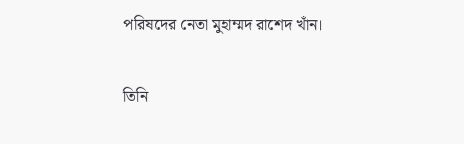পরিষদের নেতা মুহাম্মদ রাশেদ খাঁন।

তিনি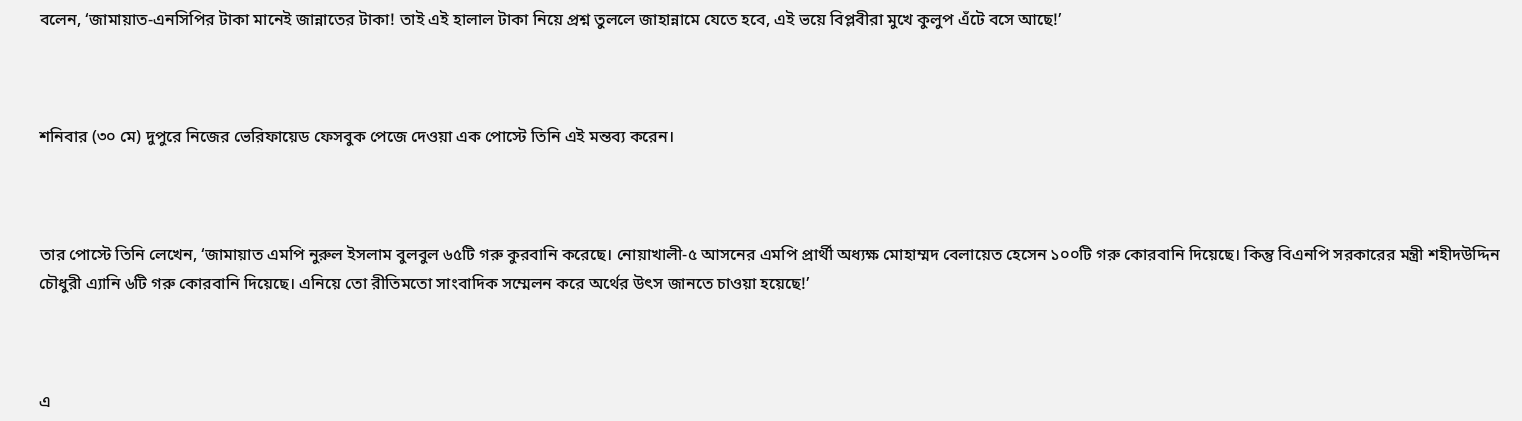বলেন, ‘জামায়াত-এনসিপির টাকা মানেই জান্নাতের টাকা! তাই এই হালাল টাকা নিয়ে প্রশ্ন তুললে জাহান্নামে যেতে হবে, এই ভয়ে বিপ্লবীরা মুখে কুলুপ এঁটে বসে আছে!’



শনিবার (৩০ মে) দুপুরে নিজের ভেরিফায়েড ফেসবুক পেজে দেওয়া এক পোস্টে তিনি এই মন্তব্য করেন।



তার পোস্টে তিনি লেখেন, ‘জামায়াত এমপি নুরুল ইসলাম বুলবুল ৬৫টি গরু কুরবানি করেছে। নোয়াখালী-৫ আসনের এমপি প্রার্থী অধ্যক্ষ মোহাম্মদ বেলায়েত হেসেন ১০০টি গরু কোরবানি দিয়েছে। কিন্তু বিএনপি সরকারের মন্ত্রী শহীদউদ্দিন চৌধুরী এ্যানি ৬টি গরু কোরবানি দিয়েছে। এনিয়ে তো রীতিমতো সাংবাদিক সম্মেলন করে অর্থের উৎস জানতে চাওয়া হয়েছে!’



এ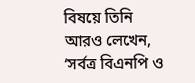বিষয়ে তিনি আরও লেখেন, ‘সর্বত্র বিএনপি ও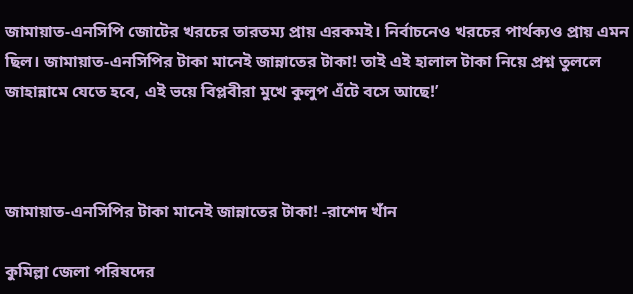জামায়াত-এনসিপি জোটের খরচের তারতম্য প্রায় এরকমই। নির্বাচনেও খরচের পার্থক্যও প্রায় এমন ছিল। জামায়াত-এনসিপির টাকা মানেই জান্নাতের টাকা! তাই এই হালাল টাকা নিয়ে প্রশ্ন তুললে জাহান্নামে যেতে হবে, এই ভয়ে বিপ্লবীরা মুখে কুলুপ এঁটে বসে আছে!’



জামায়াত-এনসিপির টাকা মানেই জান্নাতের টাকা! -রাশেদ খাঁন

কুমিল্লা জেলা পরিষদের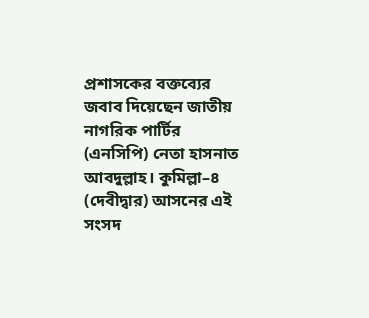প্রশাসকের বক্তব্যের জবাব দিয়েছেন জাতীয় নাগরিক পার্টির (এনসিপি) নেতা হাসনাত আবদুল্লাহ। কুমিল্লা–৪ (দেবীদ্বার) আসনের এই সংসদ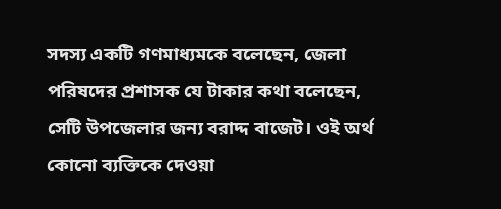সদস্য একটি গণমাধ্যমকে বলেছেন, জেলা পরিষদের প্রশাসক যে টাকার কথা বলেছেন, সেটি উপজেলার জন্য বরাদ্দ বাজেট। ওই অর্থ কোনো ব্যক্তিকে দেওয়া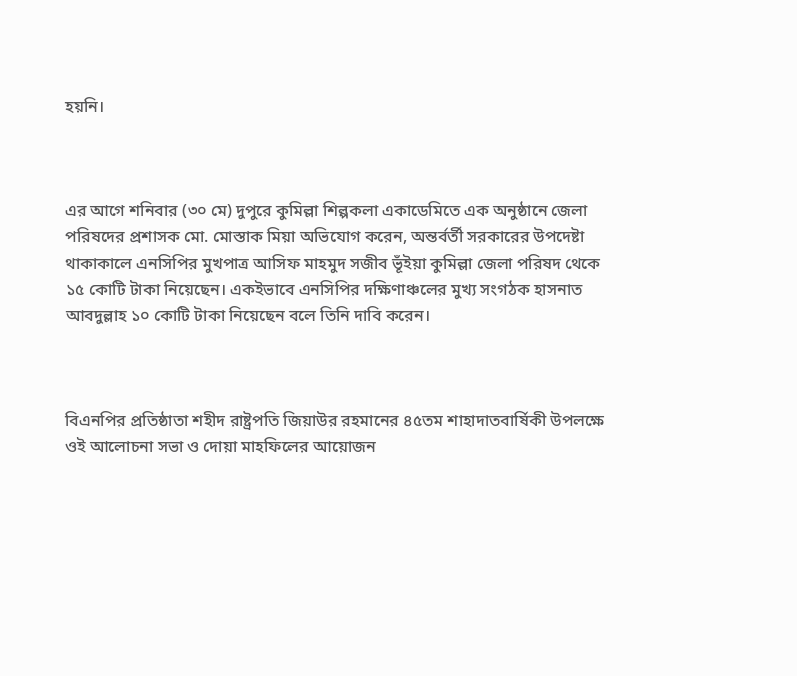হয়নি।



এর আগে শনিবার (৩০ মে) দুপুরে কুমিল্লা শিল্পকলা একাডেমিতে এক অনুষ্ঠানে জেলা পরিষদের প্রশাসক মো. মোস্তাক মিয়া অভিযোগ করেন, অন্তর্বর্তী সরকারের উপদেষ্টা থাকাকালে এনসিপির মুখপাত্র আসিফ মাহমুদ সজীব ভূঁইয়া কুমিল্লা জেলা পরিষদ থেকে ১৫ কোটি টাকা নিয়েছেন। একইভাবে এনসিপির দক্ষিণাঞ্চলের মুখ্য সংগঠক হাসনাত আবদুল্লাহ ১০ কোটি টাকা নিয়েছেন বলে তিনি দাবি করেন।



বিএনপির প্রতিষ্ঠাতা শহীদ রাষ্ট্রপতি জিয়াউর রহমানের ৪৫তম শাহাদাতবার্ষিকী উপলক্ষে ওই আলোচনা সভা ও দোয়া মাহফিলের আয়োজন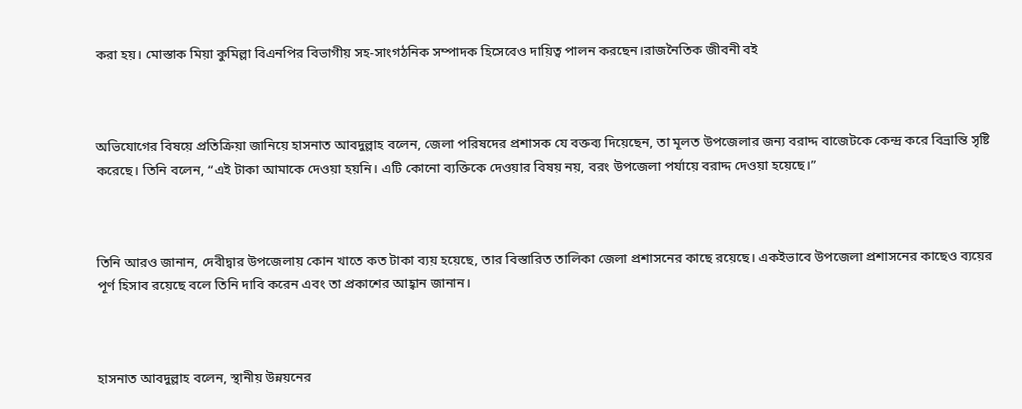করা হয়। মোস্তাক মিয়া কুমিল্লা বিএনপির বিভাগীয় সহ-সাংগঠনিক সম্পাদক হিসেবেও দায়িত্ব পালন করছেন।রাজনৈতিক জীবনী বই



অভিযোগের বিষয়ে প্রতিক্রিয়া জানিয়ে হাসনাত আবদুল্লাহ বলেন, জেলা পরিষদের প্রশাসক যে বক্তব্য দিয়েছেন, তা মূলত উপজেলার জন্য বরাদ্দ বাজেটকে কেন্দ্র করে বিভ্রান্তি সৃষ্টি করেছে। তিনি বলেন, “এই টাকা আমাকে দেওয়া হয়নি। এটি কোনো ব্যক্তিকে দেওয়ার বিষয় নয়, বরং উপজেলা পর্যায়ে বরাদ্দ দেওয়া হয়েছে।”



তিনি আরও জানান, দেবীদ্বার উপজেলায় কোন খাতে কত টাকা ব্যয় হয়েছে, তার বিস্তারিত তালিকা জেলা প্রশাসনের কাছে রয়েছে। একইভাবে উপজেলা প্রশাসনের কাছেও ব্যয়ের পূর্ণ হিসাব রয়েছে বলে তিনি দাবি করেন এবং তা প্রকাশের আহ্বান জানান।



হাসনাত আবদুল্লাহ বলেন, স্থানীয় উন্নয়নের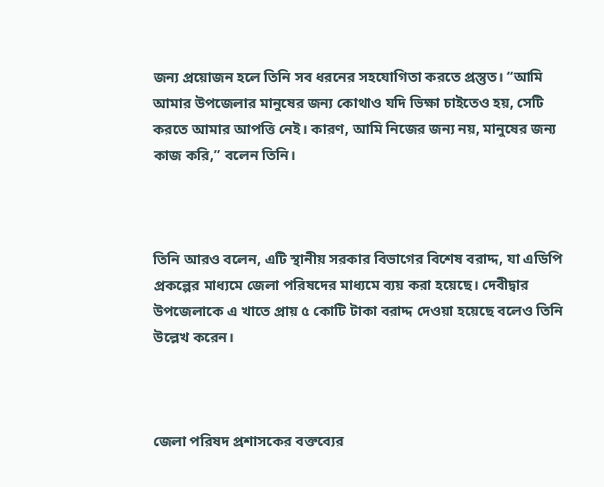জন্য প্রয়োজন হলে তিনি সব ধরনের সহযোগিতা করতে প্রস্তুত। “আমি আমার উপজেলার মানুষের জন্য কোথাও যদি ভিক্ষা চাইতেও হয়, সেটি করতে আমার আপত্তি নেই। কারণ, আমি নিজের জন্য নয়, মানুষের জন্য কাজ করি,” বলেন তিনি।



তিনি আরও বলেন, এটি স্থানীয় সরকার বিভাগের বিশেষ বরাদ্দ, যা এডিপি প্রকল্পের মাধ্যমে জেলা পরিষদের মাধ্যমে ব্যয় করা হয়েছে। দেবীদ্বার উপজেলাকে এ খাতে প্রায় ৫ কোটি টাকা বরাদ্দ দেওয়া হয়েছে বলেও তিনি উল্লেখ করেন।



জেলা পরিষদ প্রশাসকের বক্তব্যের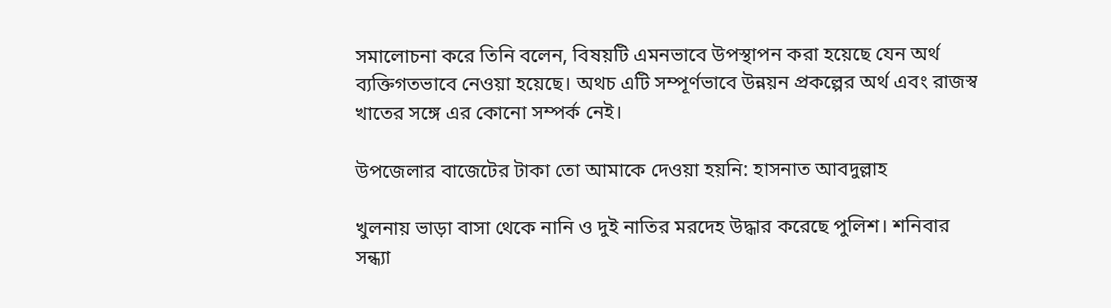সমালোচনা করে তিনি বলেন, বিষয়টি এমনভাবে উপস্থাপন করা হয়েছে যেন অর্থ ব্যক্তিগতভাবে নেওয়া হয়েছে। অথচ এটি সম্পূর্ণভাবে উন্নয়ন প্রকল্পের অর্থ এবং রাজস্ব খাতের সঙ্গে এর কোনো সম্পর্ক নেই।

উপজেলার বাজেটের টাকা তো আমাকে দেওয়া হয়নি: হাসনাত আবদুল্লাহ

খুলনায় ভাড়া বাসা থেকে নানি ও দুই না‌তির মরদেহ উদ্ধার করেছে পু‌লিশ। শ‌নিবার সন্ধ্যা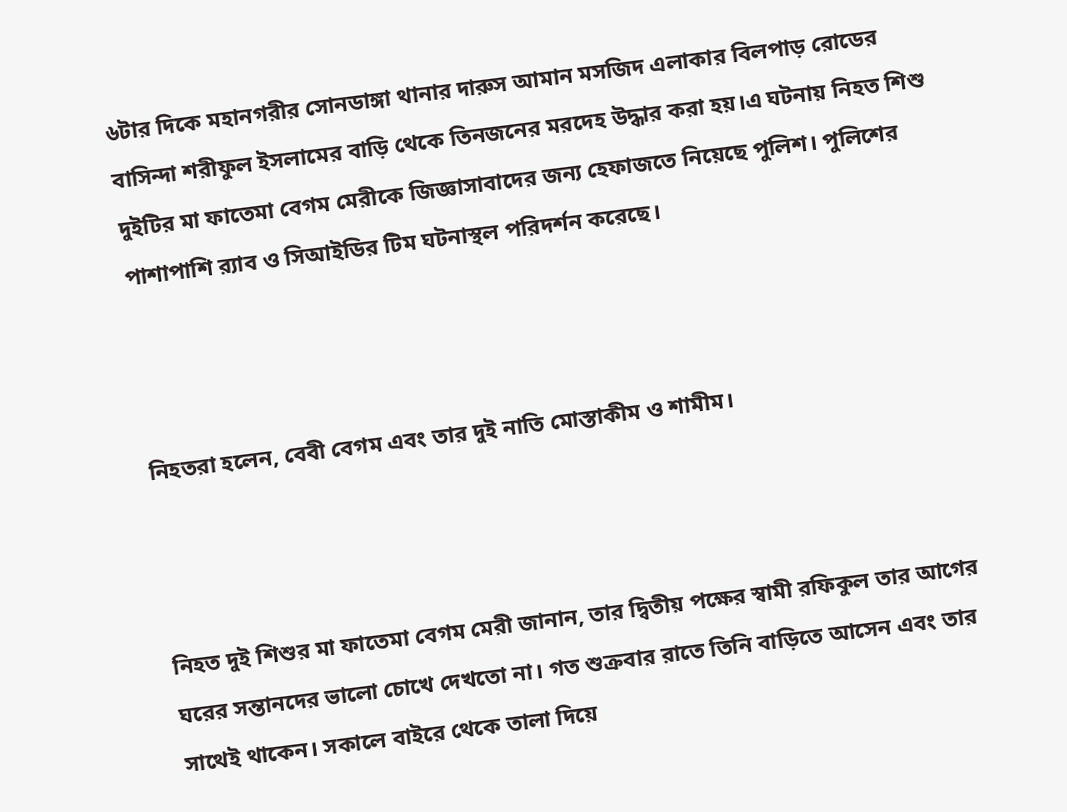৬টার দিকে মহানগরীর সোনডাঙ্গা থানার দারুস আমান মস‌জিদ এলাকার বিলপাড় রোডের বা‌সিন্দা শরীফুল ইসলামের বা‌ড়ি থেকে তিনজনের মরদেহ উদ্ধার করা হয়।এ ঘটনায় নিহত শিশু দুইটির মা ফাতেমা বেগম মেরীকে জিজ্ঞাসাবাদের জন্য হেফাজতে নিয়েছে পু‌লিশ। পু‌লিশের পাশাপা‌শি র‌্যাব ও সিআইডির টিম ঘটনাস্থল প‌রিদর্শন করেছে।



নিহতরা হলেন, বেবী বেগম এবং তার দুই না‌তি মোস্তাকীম ও শামীম।



নিহত দুই শিশুর মা ফাতেমা বেগম মেরী জানান, তার দ্বিতীয় পক্ষের স্বামী রফিকুল তার আগের ঘরের সন্তানদের ভালো চোখে দেখতো না। গত শুক্রবার রাতে তিনি বাড়িতে আসেন এবং তার সাথেই থাকেন। সকালে বাইরে থেকে তালা দিয়ে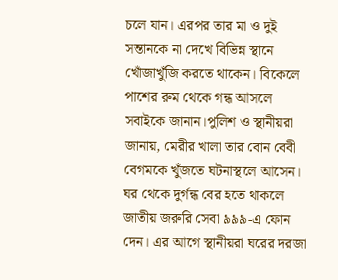চলে যান। এরপর তার মা ও দুই সন্তানকে না দেখে বিভিন্ন স্থানে খোঁজাখুঁজি করতে থাকেন। বিকেলে পাশের রুম থেকে গন্ধ আসলে সবাইকে জানান।পু‌লিশ ও স্থানীয়রা জানায়, মেরীর খালা তার বোন বেবী বেগমকে খুঁজতে ঘটনাস্থলে আসেন। ঘর থেকে দুর্গন্ধ বের হতে থাকলে জাতীয় জরু‌রি সেবা ৯৯৯-এ ফোন দেন। এর আগে স্থ‌ানীয়রা ঘরের দরজা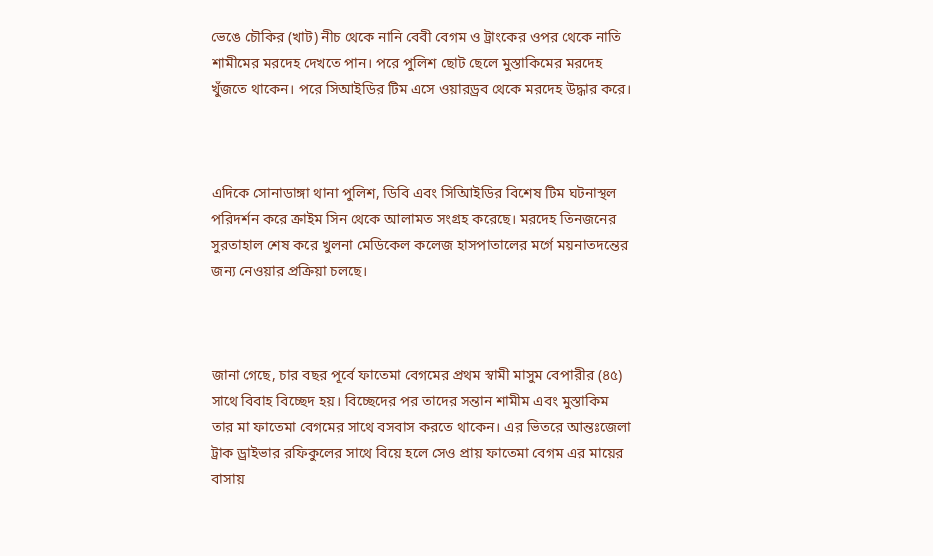ভেঙে চৌ‌কির (খাট) নীচ‌ থেকে নানি বেবী বেগম ও ট্রাংকের ওপর থেকে নাতি শামীমের মরদেহ দেখতে পান। পরে পু‌লিশ ছোট ছেলে মুস্তা‌কিমের মরদেহ খুঁজতে থাকেন। পরে সিআইডির টিম এসে ওয়ারড্রব থেকে মরদেহ উদ্ধার করে।



এদিকে সোনাডাঙ্গা থানা পুলিশ, ডিবি এবং সিআিইডির বিশেষ টিম ঘটনাস্থল পরিদর্শন করে ক্রাইম সিন থেকে আলামত সংগ্রহ করেছে। মরদেহ তিনজনের সুরতাহাল শেষ করে খুলনা মেডিকেল কলেজ হাসপাতালের মর্গে ময়নাতদন্তের জন্য নেওয়ার প্রক্রিয়া চলছে।



জানা গেছে, চার বছর পূর্বে ফাতেমা বেগমের প্রথম স্বামী মাসুম বেপারীর (৪৫) সাথে বিবাহ বিচ্ছেদ হয়। বিচ্ছেদের পর তাদের সন্তান শামীম এবং মুস্তাকিম তার মা ফাতেমা বেগমের সাথে বসবাস করতে থাকেন। এর ভিতরে আন্তঃজেলা ট্রাক ড্রাইভার রফিকুলের সাথে বিয়ে হলে সেও প্রায় ফাতেমা বেগম এর মায়ের বাসায়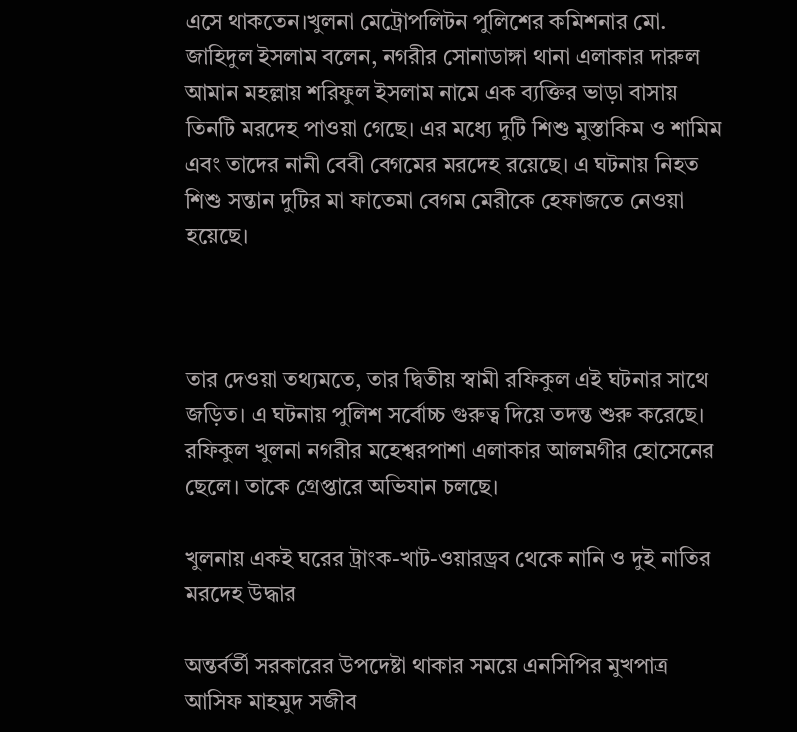এসে থাকতেন।খুলনা মেট্রোপলিটন পুলিশের কমিশনার মো. জাহিদুল ইসলাম বলেন, নগরীর সোনাডাঙ্গা থানা এলাকার দারুল আমান মহল্লায় শরিফুল ইসলাম নামে এক ব্যক্তির ভাড়া বাসায় তিনটি মরদেহ পাওয়া গেছে। এর মধ্যে দুটি শিশু মুস্তাকিম ও শামিম এবং তাদের নানী বেবী বেগমের মরদেহ রয়েছে। এ ঘটনায় নিহত শিশু সন্তান দুটির মা ফাতেমা বেগম মেরীকে হেফাজতে নেওয়া হয়েছে।



তার দেওয়া তথ্যমতে, তার দ্বিতীয় স্বামী রফিকুল এই ঘটনার সাথে জড়িত। এ ঘটনায় পুলিশ সর্বোচ্চ গুরুত্ব দিয়ে তদন্ত শুরু করেছে। রফিকুল খুলনা নগরীর মহেশ্বরপাশা এলাকার আলমগীর হোসেনের ছেলে। তাকে গ্রেপ্তারে অভিযান চলছে।

খুলনায় একই ঘরের ট্রাংক-খাট-ওয়ারড্রব থেকে নানি ও দুই না‌তির মরদেহ উদ্ধার

অন্তর্বর্তী সরকারের উপদেষ্টা থাকার সময়ে এনসিপির মুখপাত্র আসিফ মাহমুদ সজীব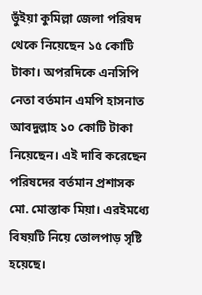ভুঁইয়া কুমিল্লা জেলা পরিষদ থেকে নিয়েছেন ১৫ কোটি টাকা। অপরদিকে এনসিপি নেতা বর্তমান এমপি হাসনাত আবদুল্লাহ ১০ কোটি টাকা নিয়েছেন। এই দাবি করেছেন পরিষদের বর্তমান প্রশাসক মো. মোস্তাক মিয়া। এরইমধ্যে বিষয়টি নিয়ে তোলপাড় সৃষ্টি হয়েছে।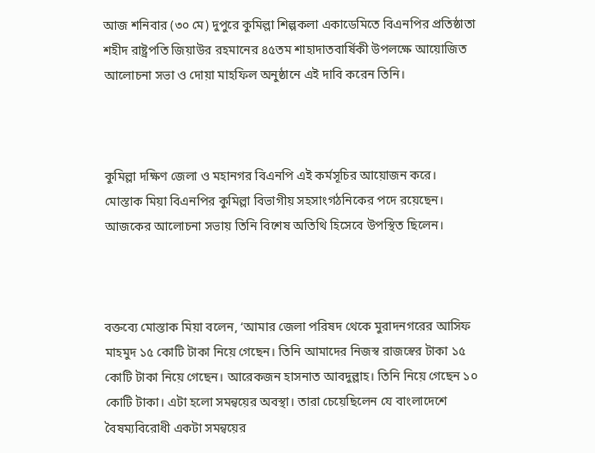আজ শনিবার (৩০ মে) দুপুরে কুমিল্লা শিল্পকলা একাডেমিতে বিএনপির প্রতিষ্ঠাতা শহীদ রাষ্ট্রপতি জিয়াউর রহমানের ৪৫তম শাহাদাতবার্ষিকী উপলক্ষে আয়োজিত আলোচনা সভা ও দোয়া মাহফিল অনুষ্ঠানে এই দাবি করেন তিনি।



কুমিল্লা দক্ষিণ জেলা ও মহানগর বিএনপি এই কর্মসূচির আয়োজন করে। মোস্তাক মিয়া বিএনপির কুমিল্লা বিভাগীয় সহসাংগঠনিকের পদে রয়েছেন। আজকের আলোচনা সভায় তিনি বিশেষ অতিথি হিসেবে উপস্থিত ছিলেন।



বক্তব্যে মোস্তাক মিয়া বলেন, ‘আমার জেলা পরিষদ থেকে মুরাদনগরের আসিফ মাহমুদ ১৫ কোটি টাকা নিয়ে গেছেন। তিনি আমাদের নিজস্ব রাজস্বের টাকা ১৫ কোটি টাকা নিয়ে গেছেন। আরেকজন হাসনাত আবদুল্লাহ। তিনি নিয়ে গেছেন ১০ কোটি টাকা। এটা হলো সমন্বয়ের অবস্থা। তারা চেয়েছিলেন যে বাংলাদেশে বৈষম্যবিরোধী একটা সমন্বয়ের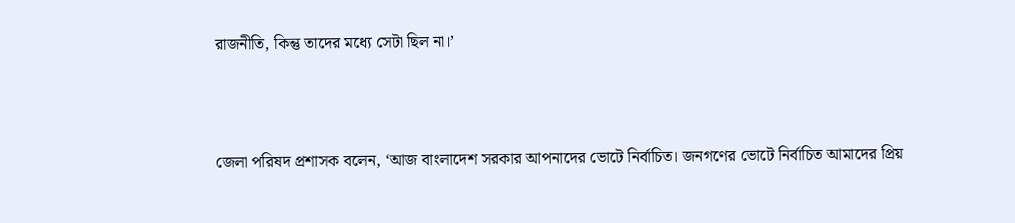রাজনীতি, কিন্তু তাদের মধ্যে সেটা ছিল না।’



জেলা পরিষদ প্রশাসক বলেন, ‘আজ বাংলাদেশ সরকার আপনাদের ভোটে নির্বাচিত। জনগণের ভোটে নির্বাচিত আমাদের প্রিয়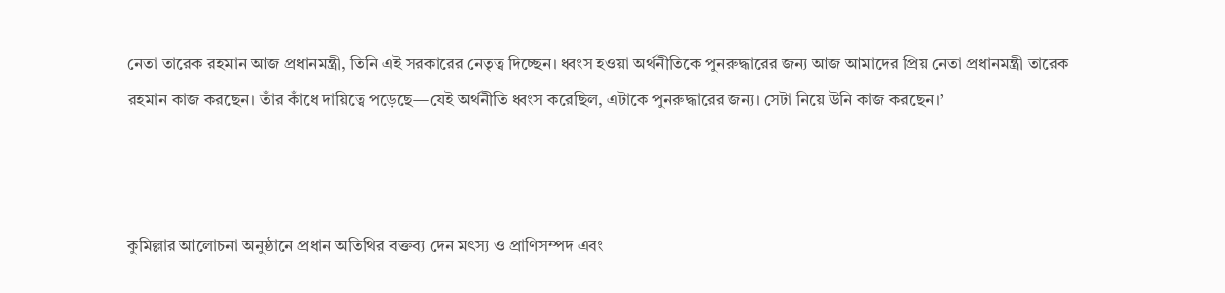নেতা তারেক রহমান আজ প্রধানমন্ত্রী, তিনি এই সরকারের নেতৃত্ব দিচ্ছেন। ধ্বংস হওয়া অর্থনীতিকে পুনরুদ্ধারের জন্য আজ আমাদের প্রিয় নেতা প্রধানমন্ত্রী তারেক রহমান কাজ করছেন। তাঁর কাঁধে দায়িত্বে পড়েছে—যেই অর্থনীতি ধ্বংস করেছিল, এটাকে পুনরুদ্ধারের জন্য। সেটা নিয়ে উনি কাজ করছেন।’



কুমিল্লার আলোচনা অনুষ্ঠানে প্রধান অতিথির বক্তব্য দেন মৎস্য ও প্রাণিসম্পদ এবং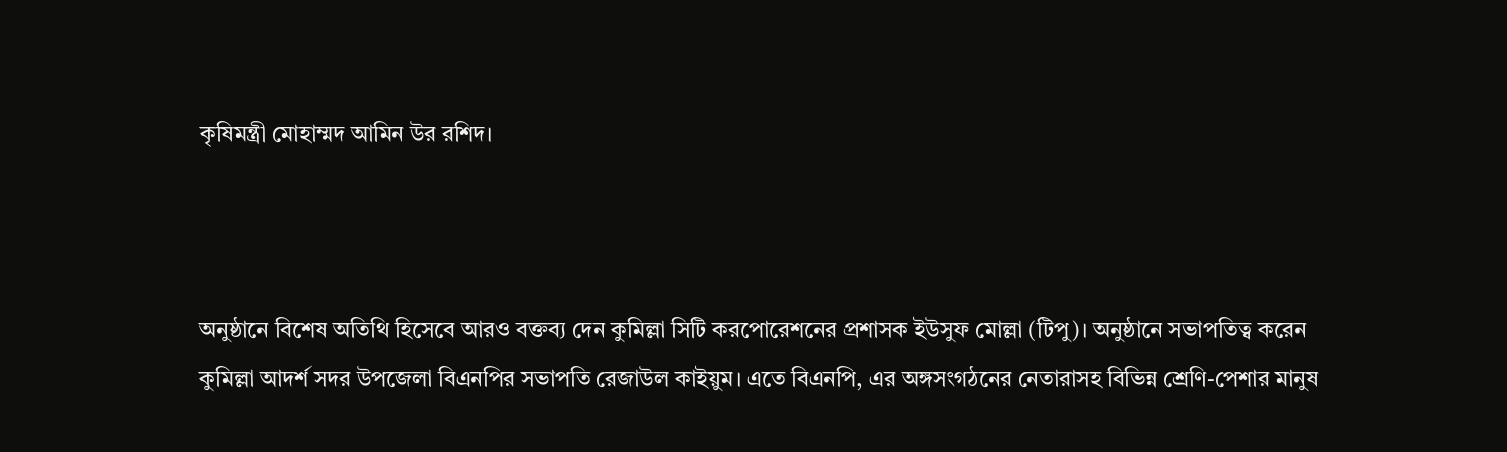কৃষিমন্ত্রী মোহাম্মদ আমিন উর রশিদ।



অনুষ্ঠানে বিশেষ অতিথি হিসেবে আরও বক্তব্য দেন কুমিল্লা সিটি করপোরেশনের প্রশাসক ইউসুফ মোল্লা (টিপু)। অনুষ্ঠানে সভাপতিত্ব করেন কুমিল্লা আদর্শ সদর উপজেলা বিএনপির সভাপতি রেজাউল কাইয়ুম। এতে বিএনপি, এর অঙ্গসংগঠনের নেতারাসহ বিভিন্ন শ্রেণি-পেশার মানুষ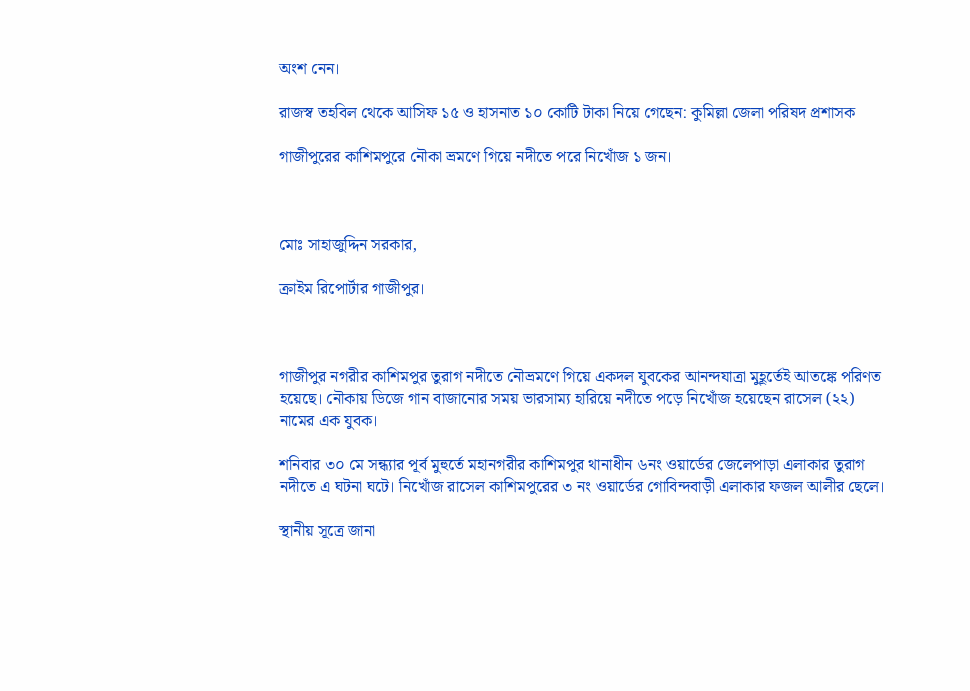অংশ নেন।

রাজস্ব তহবিল থেকে আসিফ ১৫ ও হাসনাত ১০ কোটি টাকা নিয়ে গেছেন: কুমিল্লা জেলা পরিষদ প্রশাসক

গাজীপুরের কাশিমপুরে নৌকা ভ্রমণে গিয়ে নদীতে পরে নিখোঁজ ১ জন।



মোঃ সাহাজুদ্দিন সরকার,

ক্রাইম রিপোর্টার গাজীপুর।



গাজীপুর নগরীর কাশিমপুর তুরাগ নদীতে নৌভ্রমণে গিয়ে একদল যুবকের আনন্দযাত্রা মুহূর্তেই আতঙ্কে পরিণত হয়েছে। নৌকায় ডিজে গান বাজানোর সময় ভারসাম্য হারিয়ে নদীতে পড়ে নিখোঁজ হয়েছেন রাসেল (২২) নামের এক যুবক।

শনিবার ৩০ মে সন্ধ্যার পূর্ব মুহুর্তে মহানগরীর কাশিমপুর থানাধীন ৬নং ওয়ার্ডের জেলেপাড়া এলাকার তুরাগ নদীতে এ ঘটনা ঘটে। নিখোঁজ রাসেল কাশিমপুরের ৩ নং ওয়ার্ডের গোবিন্দবাড়ী এলাকার ফজল আলীর ছেলে।

স্থানীয় সূত্রে জানা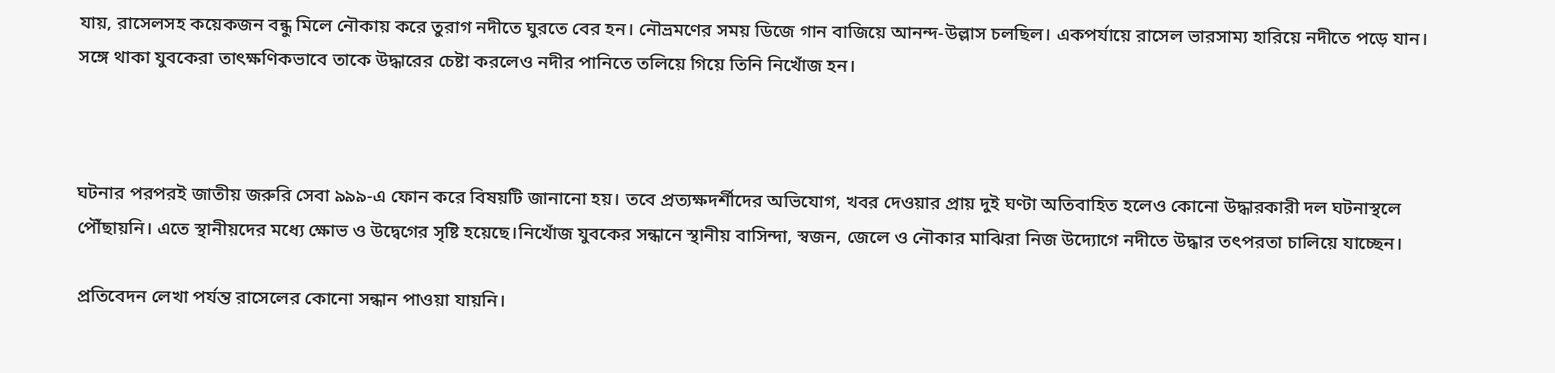যায়, রাসেলসহ কয়েকজন বন্ধু মিলে নৌকায় করে তুরাগ নদীতে ঘুরতে বের হন। নৌভ্রমণের সময় ডিজে গান বাজিয়ে আনন্দ-উল্লাস চলছিল। একপর্যায়ে রাসেল ভারসাম্য হারিয়ে নদীতে পড়ে যান। সঙ্গে থাকা যুবকেরা তাৎক্ষণিকভাবে তাকে উদ্ধারের চেষ্টা করলেও নদীর পানিতে তলিয়ে গিয়ে তিনি নিখোঁজ হন।



ঘটনার পরপরই জাতীয় জরুরি সেবা ৯৯৯-এ ফোন করে বিষয়টি জানানো হয়। তবে প্রত্যক্ষদর্শীদের অভিযোগ, খবর দেওয়ার প্রায় দুই ঘণ্টা অতিবাহিত হলেও কোনো উদ্ধারকারী দল ঘটনাস্থলে পৌঁছায়নি। এতে স্থানীয়দের মধ্যে ক্ষোভ ও উদ্বেগের সৃষ্টি হয়েছে।নিখোঁজ যুবকের সন্ধানে স্থানীয় বাসিন্দা, স্বজন, জেলে ও নৌকার মাঝিরা নিজ উদ্যোগে নদীতে উদ্ধার তৎপরতা চালিয়ে যাচ্ছেন।

প্রতিবেদন লেখা পর্যন্ত রাসেলের কোনো সন্ধান পাওয়া যায়নি।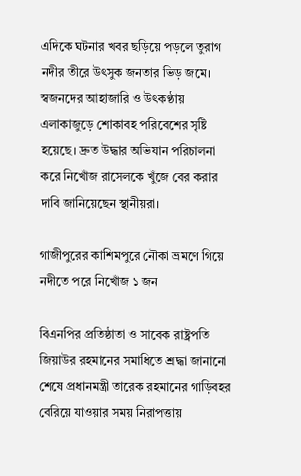এদিকে ঘটনার খবর ছড়িয়ে পড়লে তুরাগ নদীর তীরে উৎসুক জনতার ভিড় জমে। স্বজনদের আহাজারি ও উৎকণ্ঠায় এলাকাজুড়ে শোকাবহ পরিবেশের সৃষ্টি হয়েছে। দ্রুত উদ্ধার অভিযান পরিচালনা করে নিখোঁজ রাসেলকে খুঁজে বের করার দাবি জানিয়েছেন স্থানীয়রা।

গাজীপুরের কাশিমপুরে নৌকা ভ্রমণে গিয়ে নদীতে পরে নিখোঁজ ১ জন

বিএনপির প্রতিষ্ঠাতা ও সাবেক রাষ্ট্রপতি জিয়াউর রহমানের সমাধিতে শ্রদ্ধা জানানো শেষে প্রধানমন্ত্রী তারেক রহমানের গাড়িবহর বেরিয়ে যাওয়ার সময় নিরাপত্তায়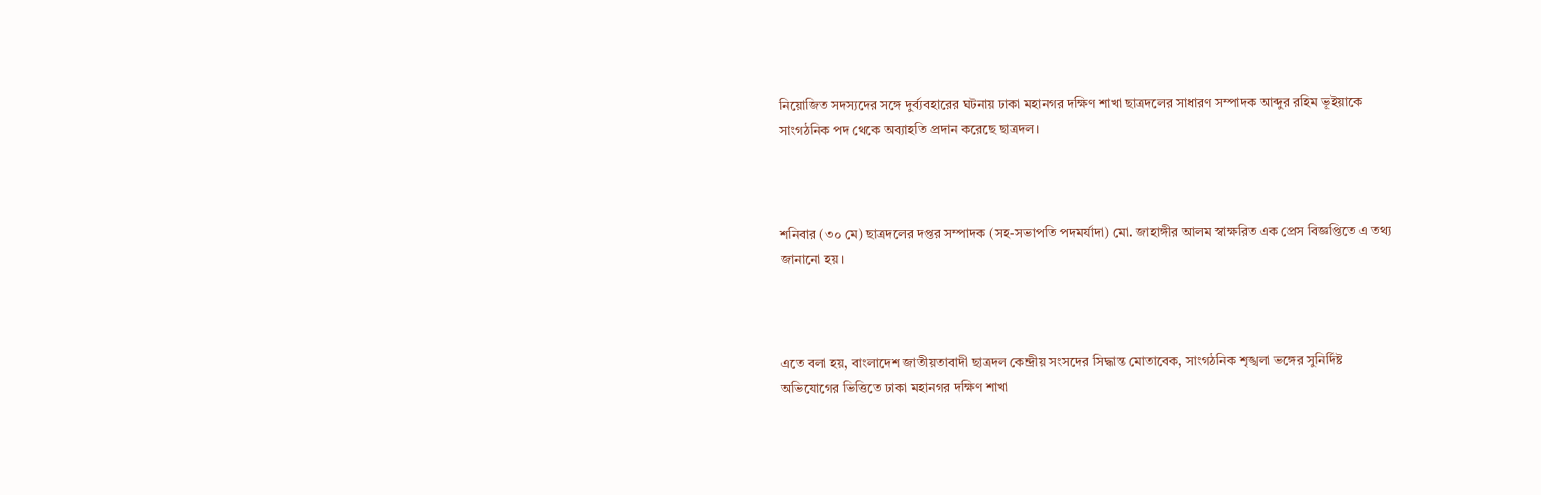নিয়োজিত সদস্যদের সঙ্গে দুর্ব্যবহারের ঘটনায় ঢাকা মহানগর দক্ষিণ শাখা ছাত্রদলের সাধারণ সম্পাদক আব্দুর রহিম ভূইয়াকে সাংগঠনিক পদ থেকে অব্যাহতি প্রদান করেছে ছাত্রদল।



শনিবার (৩০ মে) ছাত্রদলের দপ্তর সম্পাদক (সহ-সভাপতি পদমর্যাদা) মো. জাহাঙ্গীর আলম স্বাক্ষরিত এক প্রেস বিজ্ঞপ্তিতে এ তথ্য জানানো হয়।



এতে বলা হয়, বাংলাদেশ জাতীয়তাবাদী ছাত্রদল কেন্দ্রীয় সংসদের সিদ্ধান্ত মোতাবেক, সাংগঠনিক শৃঙ্খলা ভঙ্গের সুনির্দিষ্ট অভিযোগের ভিত্তিতে ঢাকা মহানগর দক্ষিণ শাখা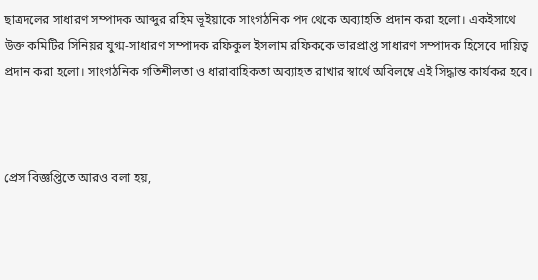ছাত্রদলের সাধারণ সম্পাদক আব্দুর রহিম ভূইয়াকে সাংগঠনিক পদ থেকে অব্যাহতি প্রদান করা হলো। একইসাথে উক্ত কমিটির সিনিয়র যুগ্ম-সাধারণ সম্পাদক রফিকুল ইসলাম রফিককে ভারপ্রাপ্ত সাধারণ সম্পাদক হিসেবে দায়িত্ব প্রদান করা হলো। সাংগঠনিক গতিশীলতা ও ধারাবাহিকতা অব্যাহত রাখার স্বার্থে অবিলম্বে এই সিদ্ধান্ত কার্যকর হবে।



প্রেস বিজ্ঞপ্তিতে আরও বলা হয়,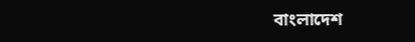বাংলাদেশ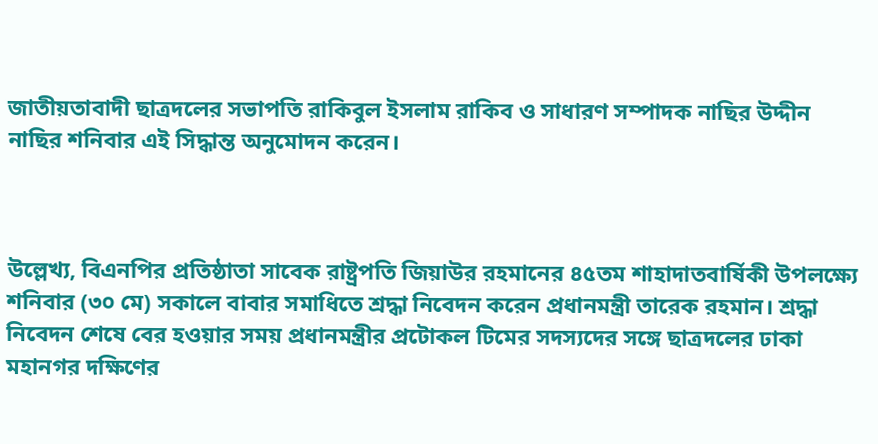জাতীয়তাবাদী ছাত্রদলের সভাপতি রাকিবুল ইসলাম রাকিব ও সাধারণ সম্পাদক নাছির উদ্দীন নাছির শনিবার এই সিদ্ধান্ত অনুমোদন করেন।



উল্লেখ্য, বিএনপির প্রতিষ্ঠাতা সাবেক রাষ্ট্রপতি জিয়াউর রহমানের ৪৫তম শাহাদাতবার্ষিকী উপলক্ষ্যে শনিবার (৩০ মে) সকালে বাবার সমাধিতে শ্রদ্ধা নিবেদন করেন প্রধানমন্ত্রী তারেক রহমান। শ্রদ্ধা নিবেদন শেষে বের হওয়ার সময় প্রধানমন্ত্রীর প্রটোকল টিমের সদস্যদের সঙ্গে ছাত্রদলের ঢাকা মহানগর দক্ষিণের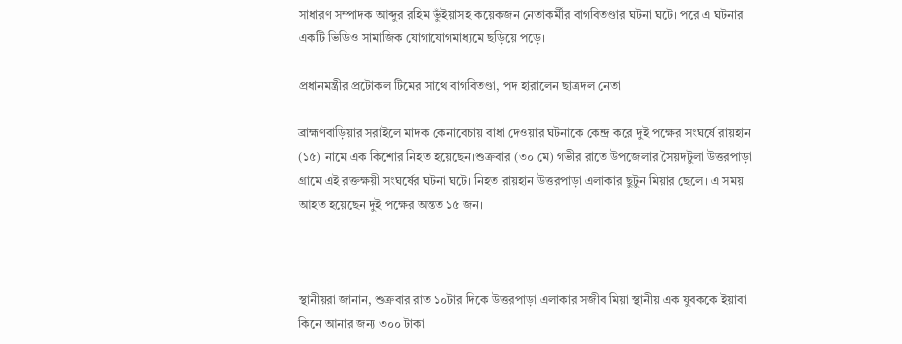সাধারণ সম্পাদক আব্দুর রহিম ভুঁইয়াসহ কয়েকজন নেতাকর্মীর বাগবিতণ্ডার ঘটনা ঘটে। পরে এ ঘটনার একটি ভিডিও সামাজিক যোগাযোগমাধ্যমে ছড়িয়ে পড়ে।

প্রধানমন্ত্রীর প্রটোকল টিমের সাথে বাগবিতণ্ডা, পদ হারালেন ছাত্রদল নেতা

ব্রাহ্মণবাড়িয়ার সরাইলে মাদক কেনাবেচায় বাধা দেওয়ার ঘটনাকে কেন্দ্র করে দুই পক্ষের সংঘর্ষে রায়হান (১৫) নামে এক কিশোর নিহত হয়েছেন।শুক্রবার (৩০ মে) গভীর রাতে উপজেলার সৈয়দটুলা উত্তরপাড়া গ্রামে এই রক্তক্ষয়ী সংঘর্ষের ঘটনা ঘটে। নিহত রায়হান উত্তরপাড়া এলাকার ছুটুন মিয়ার ছেলে। এ সময় আহত হয়েছেন দুই পক্ষের অন্তত ১৫ জন।



স্থানীয়রা জানান, শুক্রবার রাত ১০টার দিকে উত্তরপাড়া এলাকার সজীব মিয়া স্থানীয় এক যুবককে ইয়াবা কিনে আনার জন্য ৩০০ টাকা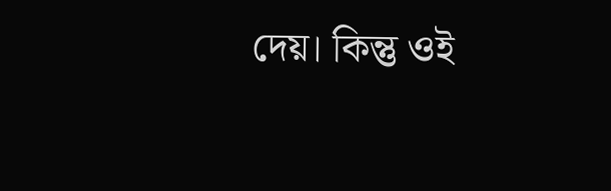দেয়। কিন্তু ওই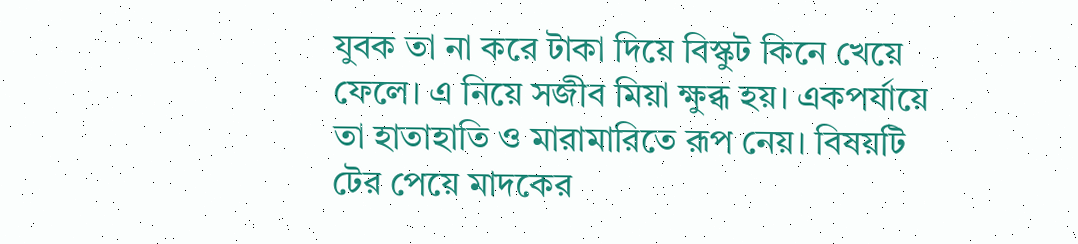যুবক তা না করে টাকা দিয়ে বিস্কুট কিনে খেয়ে ফেলে। এ নিয়ে সজীব মিয়া ক্ষুব্ধ হয়। একপর্যায়ে তা হাতাহাতি ও মারামারিতে রূপ নেয়। বিষয়টি টের পেয়ে মাদকের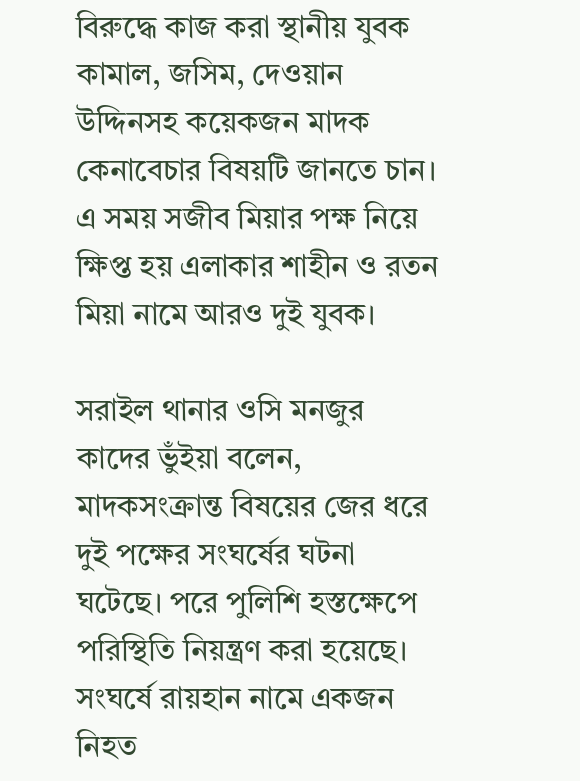বিরুদ্ধে কাজ করা স্থানীয় যুবক কামাল, জসিম, দেওয়ান উদ্দিনসহ কয়েকজন মাদক কেনাবেচার বিষয়টি জানতে চান। এ সময় সজীব মিয়ার পক্ষ নিয়ে ক্ষিপ্ত হয় এলাকার শাহীন ও রতন মিয়া নামে আরও দুই যুবক।

সরাইল থানার ওসি মনজুর কাদের ভুঁইয়া বলেন, মাদকসংক্রান্ত বিষয়ের জের ধরে দুই পক্ষের সংঘর্ষের ঘটনা ঘটেছে। পরে পুলিশি হস্তক্ষেপে পরিস্থিতি নিয়ন্ত্রণ করা হয়েছে। সংঘর্ষে রায়হান নামে একজন নিহত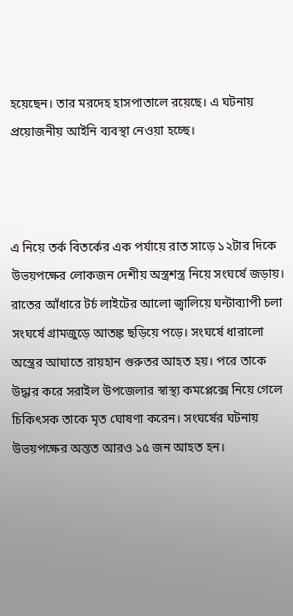হয়েছেন। তার মরদেহ হাসপাতালে রয়েছে। এ ঘটনায় প্রয়োজনীয় আইনি ব্যবস্থা নেওয়া হচ্ছে।



এ নিয়ে তর্ক বিতর্কের এক পর্যায়ে রাত সাড়ে ১২টার দিকে উভয়পক্ষের লোকজন দেশীয় অস্ত্রশস্ত্র নিয়ে সংঘর্ষে জড়ায়। রাতের আঁধারে টর্চ লাইটের আলো জ্বালিয়ে ঘন্টাব্যাপী চলা সংঘর্ষে গ্রামজুড়ে আতঙ্ক ছড়িয়ে পড়ে। সংঘর্ষে ধারালো অস্ত্রের আঘাতে রায়হান গুরুতর আহত হয়। পরে তাকে উদ্ধার করে সরাইল উপজেলার স্বাস্থ্য কমপ্লেক্সে নিয়ে গেলে চিকিৎসক তাকে মৃত ঘোষণা করেন। সংঘর্ষের ঘটনায় উভয়পক্ষের অন্তত আরও ১৫ জন আহত হন।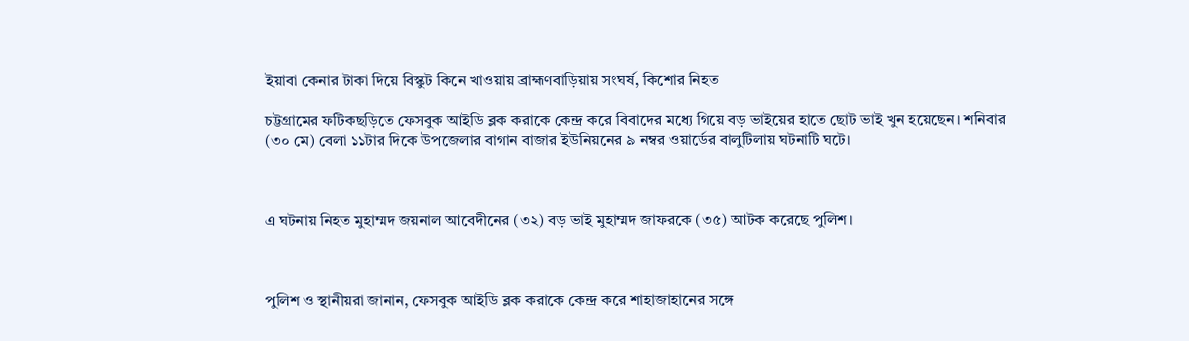ইয়াবা কেনার টাকা দিয়ে বিস্কুট কিনে খাওয়ায় ব্রাহ্মণবাড়িয়ায় সংঘর্ষ, কিশোর নিহত

চট্টগ্রামের ফটিকছড়িতে ফেসবুক আইডি ব্লক করাকে কেন্দ্র করে বিবাদের মধ্যে গিয়ে বড় ভাইয়ের হাতে ছোট ভাই খুন হয়েছেন। শনিবার (৩০ মে) বেলা ১১টার দিকে উপজেলার বাগান বাজার ইউনিয়নের ৯ নম্বর ওয়ার্ডের বালুটিলায় ঘটনাটি ঘটে।



এ ঘটনায় নিহত মুহাম্মদ জয়নাল আবেদীনের (৩২) বড় ভাই মুহাম্মদ জাফরকে (৩৫) আটক করেছে পুলিশ।



পুলিশ ও স্থানীয়রা জানান, ফেসবুক আইডি ব্লক করাকে কেন্দ্র করে শাহাজাহানের সঙ্গে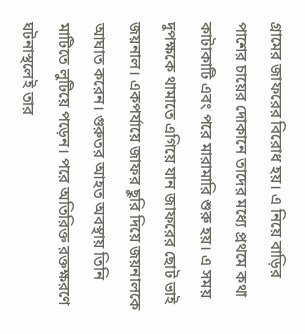গ্রামের জাফরের বিরোধ হয়। এ নিয়ে বাড়ির পাশের চায়ের দোকানে তাদের মধ্যে প্রথমে কথা কাটাকাটি এবং পরে মারামারি শুরু হয়। এ সময় দুপক্ষকে থামাতে এগিয়ে যান জাফরের ছোট ভাই জয়নাল। একপর্যায়ে জাফর ছুরি দিয়ে জয়নালকে আঘাত করেন। গুরুতর আহত অবস্থায় তিনি মাটিতে লুটিয়ে পড়েন। পরে অতিরিক্ত রক্তক্ষরণে ঘটনাস্থলেই তার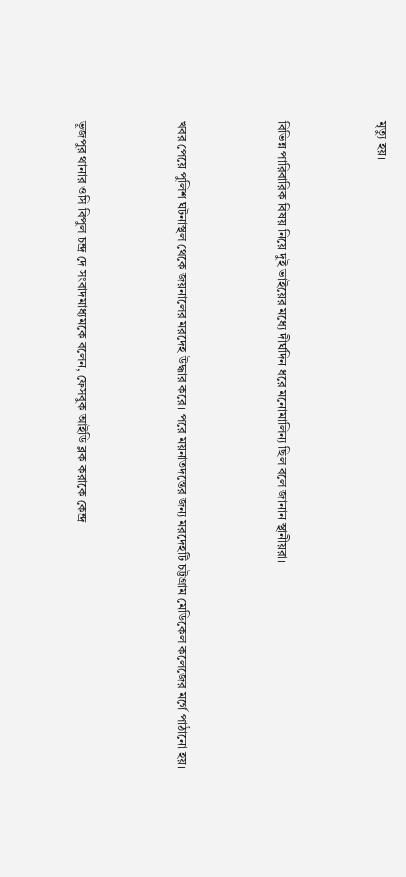মৃত্যু হয়।



বিভিন্ন পারিবারিক বিষয় নিয়ে দুই ভাইয়ের মধ্যে দীর্ঘদিন ধরে মনোমালিন্য ছিল বলে জানান স্থানীয়রা।



খবর পেয়ে পুলিশ ঘটনাস্থল থেকে জয়নালের মরদেহ উদ্ধার করে। পরে ময়নাতদন্তের জন্য মরদেহটি চট্টগ্রাম মেডিকেল কলেজের মর্গে পাঠানো হয়।



ভূজপুর থানার ওসি বিপুল চন্দ্র দে সংবাদমাধ্যমকে বলেন, ফেসবুক আইডি ব্লক করাকে কেন্দ্র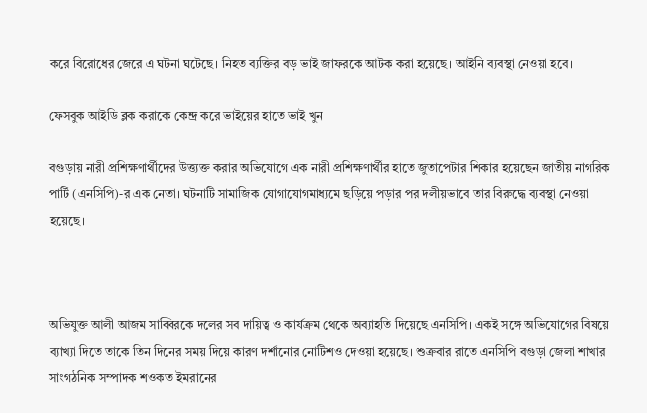করে বিরোধের জেরে এ ঘটনা ঘটেছে। নিহত ব্যক্তির বড় ভাই জাফরকে আটক করা হয়েছে। আইনি ব্যবস্থা নেওয়া হবে।

ফেসবুক আইডি ব্লক করাকে কেন্দ্র করে ভাইয়ের হাতে ভাই খুন

বগুড়ায় নারী প্রশিক্ষণার্থীদের উত্ত্যক্ত করার অভিযোগে এক নারী প্রশিক্ষণার্থীর হাতে জুতাপেটার শিকার হয়েছেন জাতীয় নাগরিক পার্টি (এনসিপি)-র এক নেতা। ঘটনাটি সামাজিক যোগাযোগমাধ্যমে ছড়িয়ে পড়ার পর দলীয়ভাবে তার বিরুদ্ধে ব্যবস্থা নেওয়া হয়েছে।



অভিযুক্ত আলী আজম সাব্বিরকে দলের সব দায়িত্ব ও কার্যক্রম থেকে অব্যাহতি দিয়েছে এনসিপি। একই সঙ্গে অভিযোগের বিষয়ে ব্যাখ্যা দিতে তাকে তিন দিনের সময় দিয়ে কারণ দর্শানোর নোটিশও দেওয়া হয়েছে। শুক্রবার রাতে এনসিপি বগুড়া জেলা শাখার সাংগঠনিক সম্পাদক শওকত ইমরানের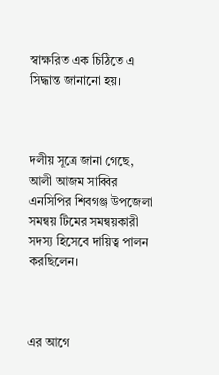স্বাক্ষরিত এক চিঠিতে এ সিদ্ধান্ত জানানো হয়।



দলীয় সূত্রে জানা গেছে, আলী আজম সাব্বির এনসিপির শিবগঞ্জ উপজেলা সমন্বয় টিমের সমন্বয়কারী সদস্য হিসেবে দায়িত্ব পালন করছিলেন।



এর আগে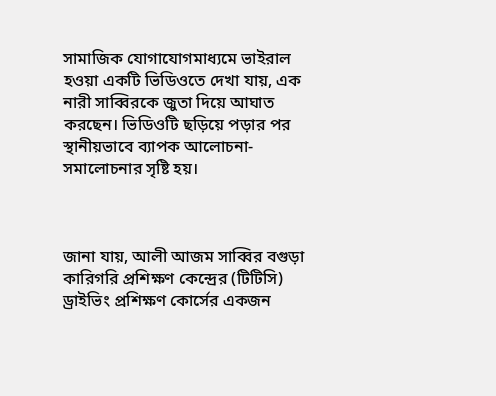সামাজিক যোগাযোগমাধ্যমে ভাইরাল হওয়া একটি ভিডিওতে দেখা যায়, এক নারী সাব্বিরকে জুতা দিয়ে আঘাত করছেন। ভিডিওটি ছড়িয়ে পড়ার পর স্থানীয়ভাবে ব্যাপক আলোচনা-সমালোচনার সৃষ্টি হয়।



জানা যায়, আলী আজম সাব্বির বগুড়া কারিগরি প্রশিক্ষণ কেন্দ্রের (টিটিসি) ড্রাইভিং প্রশিক্ষণ কোর্সের একজন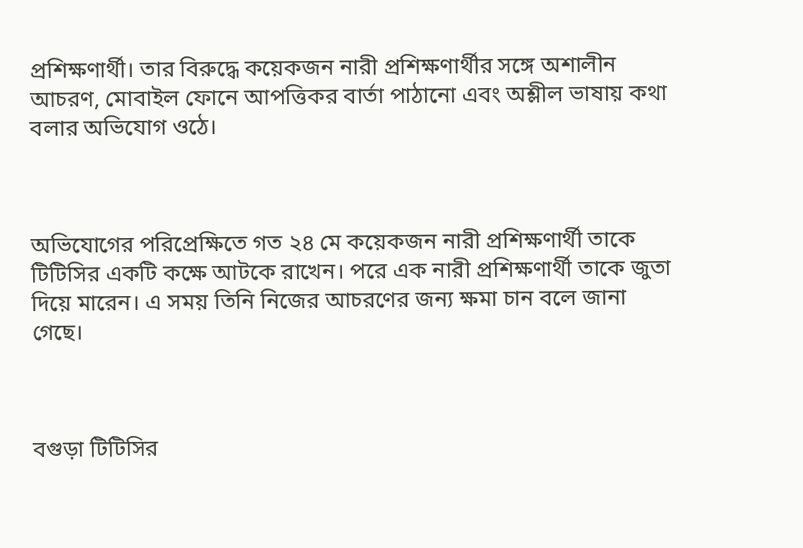প্রশিক্ষণার্থী। তার বিরুদ্ধে কয়েকজন নারী প্রশিক্ষণার্থীর সঙ্গে অশালীন আচরণ, মোবাইল ফোনে আপত্তিকর বার্তা পাঠানো এবং অশ্লীল ভাষায় কথা বলার অভিযোগ ওঠে।



অভিযোগের পরিপ্রেক্ষিতে গত ২৪ মে কয়েকজন নারী প্রশিক্ষণার্থী তাকে টিটিসির একটি কক্ষে আটকে রাখেন। পরে এক নারী প্রশিক্ষণার্থী তাকে জুতা দিয়ে মারেন। এ সময় তিনি নিজের আচরণের জন্য ক্ষমা চান বলে জানা গেছে।



বগুড়া টিটিসির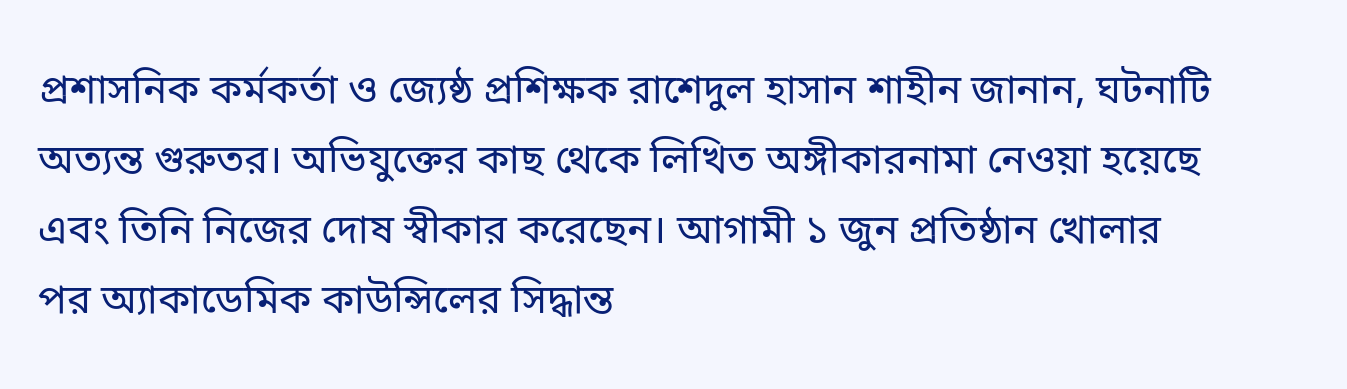প্রশাসনিক কর্মকর্তা ও জ্যেষ্ঠ প্রশিক্ষক রাশেদুল হাসান শাহীন জানান, ঘটনাটি অত্যন্ত গুরুতর। অভিযুক্তের কাছ থেকে লিখিত অঙ্গীকারনামা নেওয়া হয়েছে এবং তিনি নিজের দোষ স্বীকার করেছেন। আগামী ১ জুন প্রতিষ্ঠান খোলার পর অ্যাকাডেমিক কাউন্সিলের সিদ্ধান্ত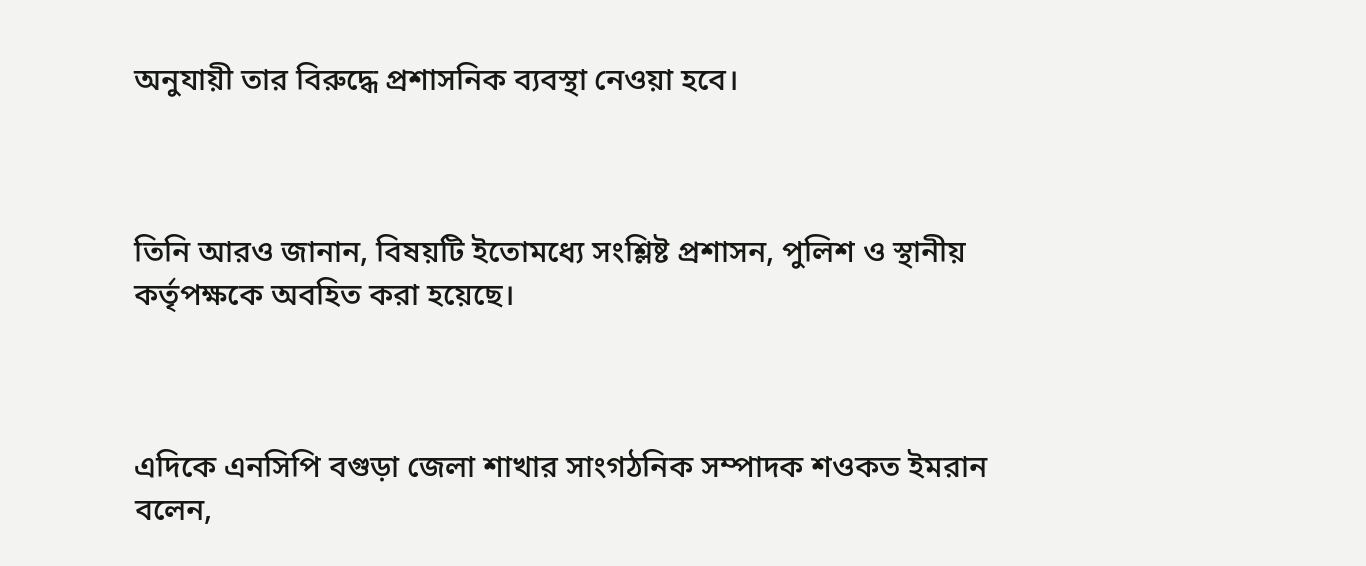অনুযায়ী তার বিরুদ্ধে প্রশাসনিক ব্যবস্থা নেওয়া হবে।



তিনি আরও জানান, বিষয়টি ইতোমধ্যে সংশ্লিষ্ট প্রশাসন, পুলিশ ও স্থানীয় কর্তৃপক্ষকে অবহিত করা হয়েছে।



এদিকে এনসিপি বগুড়া জেলা শাখার সাংগঠনিক সম্পাদক শওকত ইমরান বলেন,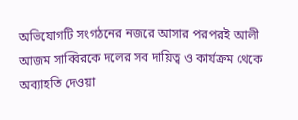অভিযোগটি সংগঠনের নজরে আসার পরপরই আলী আজম সাব্বিরকে দলের সব দায়িত্ব ও কার্যক্রম থেকে অব্যাহতি দেওয়া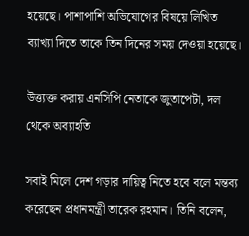হয়েছে। পাশাপাশি অভিযোগের বিষয়ে লিখিত ব্যাখ্যা দিতে তাকে তিন দিনের সময় দেওয়া হয়েছে।

উত্ত্যক্ত করায় এনসিপি নেতাকে জুতাপেটা, দল থেকে অব্যাহতি

সবাই মিলে দেশ গড়ার দায়িত্ব নিতে হবে বলে মন্তব্য করেছেন প্রধানমন্ত্রী তারেক রহমান। তিনি বলেন,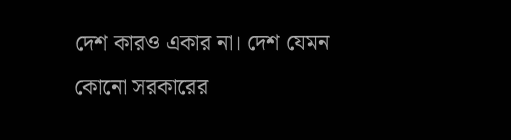দেশ কারও একার না। দেশ যেমন কোনো সরকারের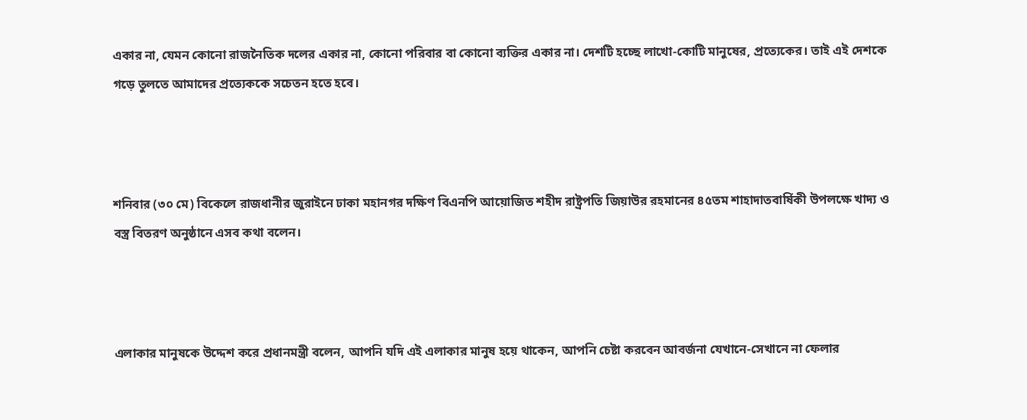একার না, যেমন কোনো রাজনৈতিক দলের একার না, কোনো পরিবার বা কোনো ব্যক্তির একার না। দেশটি হচ্ছে লাখো-কোটি মানুষের, প্রত্যেকের। তাই এই দেশকে গড়ে তুলতে আমাদের প্রত্যেককে সচেতন হতে হবে।



শনিবার (৩০ মে) বিকেলে রাজধানীর জুরাইনে ঢাকা মহানগর দক্ষিণ বিএনপি আয়োজিত শহীদ রাষ্ট্রপতি জিয়াউর রহমানের ৪৫তম শাহাদাতবার্ষিকী উপলক্ষে খাদ্য ও বস্ত্র বিতরণ অনুষ্ঠানে এসব কথা বলেন।



এলাকার মানুষকে উদ্দেশ করে প্রধানমন্ত্রী বলেন, আপনি যদি এই এলাকার মানুষ হয়ে থাকেন, আপনি চেষ্টা করবেন আবর্জনা যেখানে-সেখানে না ফেলার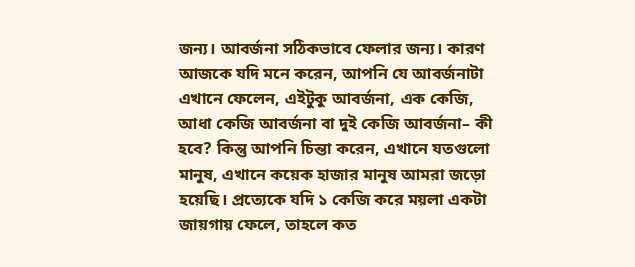জন্য। আবর্জনা সঠিকভাবে ফেলার জন্য। কারণ আজকে যদি মনে করেন, আপনি যে আবর্জনাটা এখানে ফেলেন, এইটুকু আবর্জনা, এক কেজি, আধা কেজি আবর্জনা বা দুই কেজি আবর্জনা– কী হবে? কিন্তু আপনি চিন্তা করেন, এখানে যতগুলো মানুষ, এখানে কয়েক হাজার মানুষ আমরা জড়ো হয়েছি। প্রত্যেকে যদি ১ কেজি করে ময়লা একটা জায়গায় ফেলে, তাহলে কত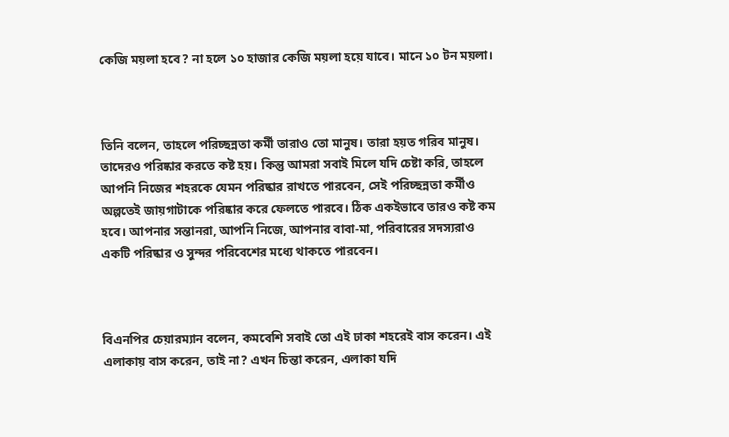কেজি ময়লা হবে? না হলে ১০ হাজার কেজি ময়লা হয়ে যাবে। মানে ১০ টন ময়লা।



তিনি বলেন, তাহলে পরিচ্ছন্নতা কর্মী তারাও তো মানুষ। তারা হয়ত গরিব মানুষ। তাদেরও পরিষ্কার করতে কষ্ট হয়। কিন্তু আমরা সবাই মিলে যদি চেষ্টা করি, তাহলে আপনি নিজের শহরকে যেমন পরিষ্কার রাখতে পারবেন, সেই পরিচ্ছন্নতা কর্মীও অল্পতেই জায়গাটাকে পরিষ্কার করে ফেলতে পারবে। ঠিক একইভাবে তারও কষ্ট কম হবে। আপনার সন্তানরা, আপনি নিজে, আপনার বাবা-মা, পরিবারের সদস্যরাও একটি পরিষ্কার ও সুন্দর পরিবেশের মধ্যে থাকতে পারবেন।



বিএনপির চেয়ারম্যান বলেন, কমবেশি সবাই তো এই ঢাকা শহরেই বাস করেন। এই এলাকায় বাস করেন, তাই না? এখন চিন্তা করেন, এলাকা যদি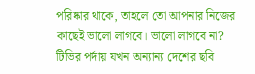পরিষ্কার থাকে, তাহলে তো আপনার নিজের কাছেই ভালো লাগবে। ভালো লাগবে না? টিভির পর্দায় যখন অন্যান্য দেশের ছবি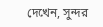দেখেন, সুন্দর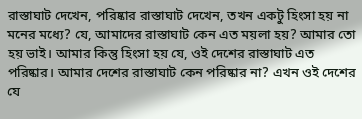রাস্তাঘাট দেখেন, পরিষ্কার রাস্তাঘাট দেখেন, তখন একটু হিংসা হয় না মনের মধ্যে? যে, আমাদের রাস্তাঘাট কেন এত ময়লা হয়? আমার তো হয় ভাই। আমার কিন্তু হিংসা হয় যে, ওই দেশের রাস্তাঘাট এত পরিষ্কার। আমার দেশের রাস্তাঘাট কেন পরিষ্কার না? এখন ওই দেশের যে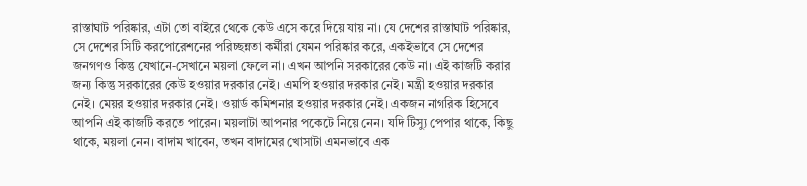রাস্তাঘাট পরিষ্কার, এটা তো বাইরে থেকে কেউ এসে করে দিয়ে যায় না। যে দেশের রাস্তাঘাট পরিষ্কার, সে দেশের সিটি করপোরেশনের পরিচ্ছন্নতা কর্মীরা যেমন পরিষ্কার করে, একইভাবে সে দেশের জনগণও কিন্তু যেখানে-সেখানে ময়লা ফেলে না। এখন আপনি সরকারের কেউ না। এই কাজটি করার জন্য কিন্তু সরকারের কেউ হওয়ার দরকার নেই। এমপি হওয়ার দরকার নেই। মন্ত্রী হওয়ার দরকার নেই। মেয়র হওয়ার দরকার নেই। ওয়ার্ড কমিশনার হওয়ার দরকার নেই। একজন নাগরিক হিসেবে আপনি এই কাজটি করতে পারেন। ময়লাটা আপনার পকেটে নিয়ে নেন। যদি টিস্যু পেপার থাকে, কিছু থাকে, ময়লা নেন। বাদাম খাবেন, তখন বাদামের খোসাটা এমনভাবে এক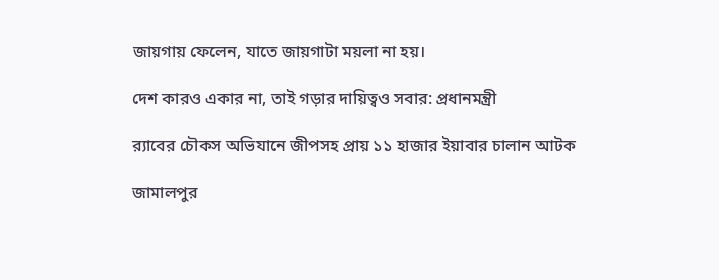জায়গায় ফেলেন, যাতে জায়গাটা ময়লা না হয়।

দেশ কারও একার না, তাই গড়ার দায়িত্বও সবার: প্রধানমন্ত্রী

র‌্যাবের চৌকস অভিযানে জীপসহ প্রায় ১১ হাজার ইয়াবার চালান আটক

জামালপুর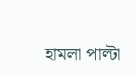হামলা পাল্টা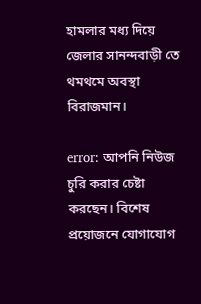হামলার মধ্য দিয়ে জেলার সানন্দবাড়ী তে থমথমে অবস্থা বিরাজমান।

error: আপনি নিউজ চুরি করার চেষ্টা করছেন। বিশেষ প্রয়োজনে যোগাযোগ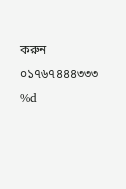করুন ০১৭৬৭৪৪৪৩৩৩
%d